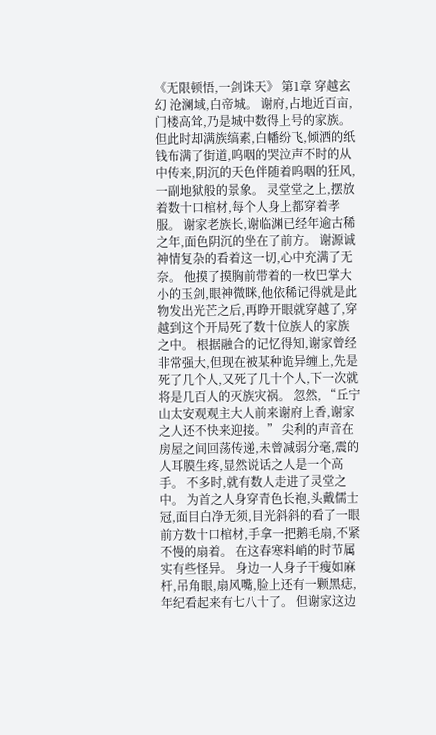《无限顿悟,一剑诛天》 第1章 穿越玄幻 沧澜域,白帝城。 谢府,占地近百亩,门楼高耸,乃是城中数得上号的家族。 但此时却满族缟素,白幡纷飞,倾洒的纸钱布满了街道,呜咽的哭泣声不时的从中传来,阴沉的天色伴随着呜咽的狂风,一副地狱般的景象。 灵堂堂之上,摆放着数十口棺材,每个人身上都穿着孝服。 谢家老族长,谢临渊已经年逾古稀之年,面色阴沉的坐在了前方。 谢源诚神情复杂的看着这一切,心中充满了无奈。 他摸了摸胸前带着的一枚巴掌大小的玉剑,眼神微眯,他依稀记得就是此物发出光芒之后,再睁开眼就穿越了,穿越到这个开局死了数十位族人的家族之中。 根据融合的记忆得知,谢家曾经非常强大,但现在被某种诡异缠上,先是死了几个人,又死了几十个人,下一次就将是几百人的灭族灾祸。 忽然, “丘宁山太安观观主大人前来谢府上香,谢家之人还不快来迎接。” 尖利的声音在房屋之间回荡传递,未曾减弱分毫,震的人耳膜生疼,显然说话之人是一个高手。 不多时,就有数人走进了灵堂之中。 为首之人身穿青色长袍,头戴儒士冠,面目白净无须,目光斜斜的看了一眼前方数十口棺材,手拿一把鹅毛扇,不紧不慢的扇着。 在这春寒料峭的时节属实有些怪异。 身边一人身子干瘦如麻杆,吊角眼,扇风嘴,脸上还有一颗黑痣,年纪看起来有七八十了。 但谢家这边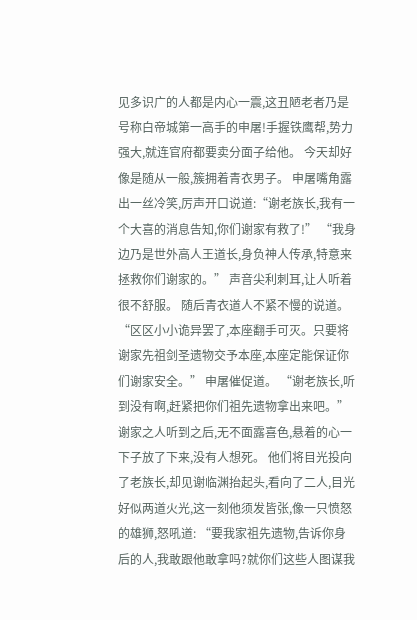见多识广的人都是内心一震,这丑陋老者乃是号称白帝城第一高手的申屠!手握铁鹰帮,势力强大,就连官府都要卖分面子给他。 今天却好像是随从一般,簇拥着青衣男子。 申屠嘴角露出一丝冷笑,厉声开口说道:“谢老族长,我有一个大喜的消息告知,你们谢家有救了!” “我身边乃是世外高人王道长,身负神人传承,特意来拯救你们谢家的。” 声音尖利刺耳,让人听着很不舒服。 随后青衣道人不紧不慢的说道。 “区区小小诡异罢了,本座翻手可灭。只要将谢家先祖剑圣遗物交予本座,本座定能保证你们谢家安全。” 申屠催促道。 “谢老族长,听到没有啊,赶紧把你们祖先遗物拿出来吧。” 谢家之人听到之后,无不面露喜色,悬着的心一下子放了下来,没有人想死。 他们将目光投向了老族长,却见谢临渊抬起头,看向了二人,目光好似两道火光,这一刻他须发皆张,像一只愤怒的雄狮,怒吼道: “要我家祖先遗物,告诉你身后的人,我敢跟他敢拿吗?就你们这些人图谋我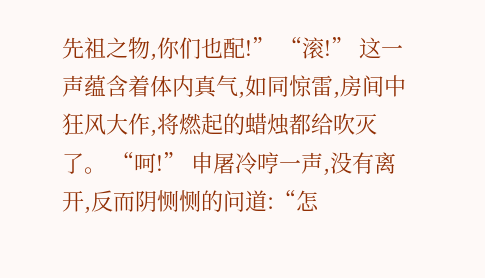先祖之物,你们也配!” “滚!” 这一声蕴含着体内真气,如同惊雷,房间中狂风大作,将燃起的蜡烛都给吹灭了。 “呵!” 申屠冷哼一声,没有离开,反而阴恻恻的问道:“怎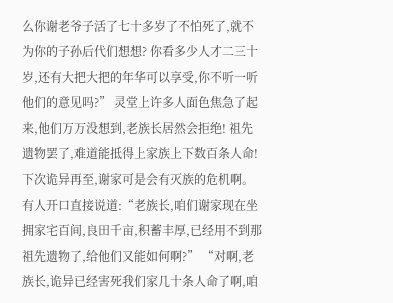么你谢老爷子活了七十多岁了不怕死了,就不为你的子孙后代们想想? 你看多少人才二三十岁,还有大把大把的年华可以享受,你不听一听他们的意见吗?” 灵堂上许多人面色焦急了起来,他们万万没想到,老族长居然会拒绝! 祖先遗物罢了,难道能抵得上家族上下数百条人命! 下次诡异再至,谢家可是会有灭族的危机啊。 有人开口直接说道:“老族长,咱们谢家现在坐拥家宅百间,良田千亩,积蓄丰厚,已经用不到那祖先遗物了,给他们又能如何啊?” “对啊,老族长,诡异已经害死我们家几十条人命了啊,咱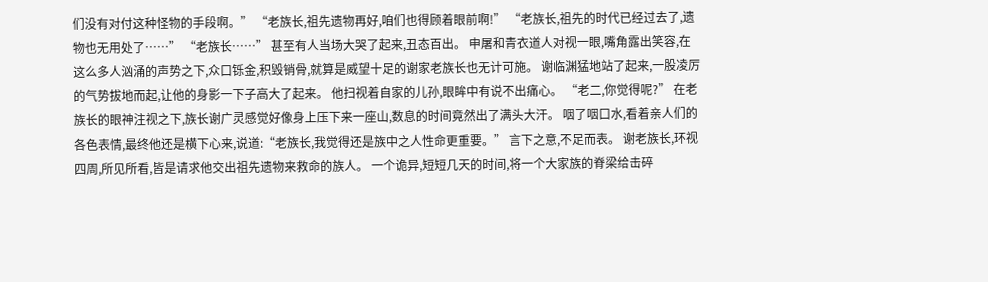们没有对付这种怪物的手段啊。” “老族长,祖先遗物再好,咱们也得顾着眼前啊!” “老族长,祖先的时代已经过去了,遗物也无用处了……” “老族长……” 甚至有人当场大哭了起来,丑态百出。 申屠和青衣道人对视一眼,嘴角露出笑容,在这么多人汹涌的声势之下,众口铄金,积毁销骨,就算是威望十足的谢家老族长也无计可施。 谢临渊猛地站了起来,一股凌厉的气势拔地而起,让他的身影一下子高大了起来。 他扫视着自家的儿孙,眼眸中有说不出痛心。 “老二,你觉得呢?” 在老族长的眼神注视之下,族长谢广灵感觉好像身上压下来一座山,数息的时间竟然出了满头大汗。 咽了咽口水,看着亲人们的各色表情,最终他还是横下心来,说道:“老族长,我觉得还是族中之人性命更重要。” 言下之意,不足而表。 谢老族长,环视四周,所见所看,皆是请求他交出祖先遗物来救命的族人。 一个诡异,短短几天的时间,将一个大家族的脊梁给击碎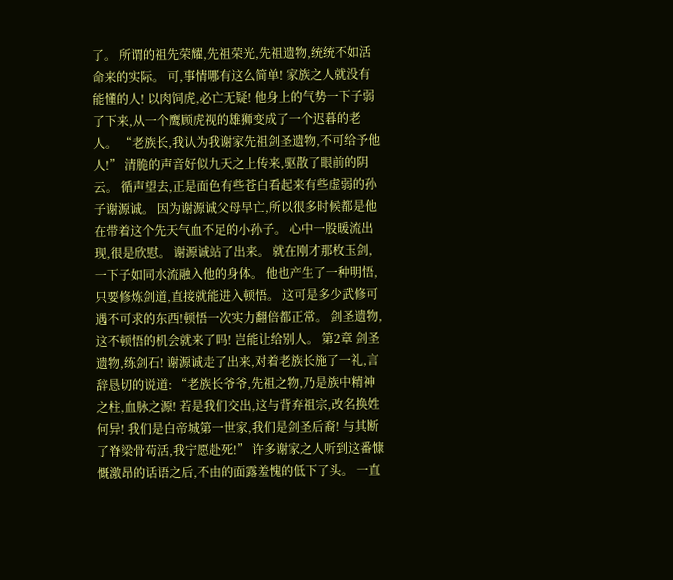了。 所谓的祖先荣耀,先祖荣光,先祖遗物,统统不如活命来的实际。 可,事情哪有这么简单! 家族之人就没有能懂的人! 以肉饲虎,必亡无疑! 他身上的气势一下子弱了下来,从一个鹰顾虎视的雄狮变成了一个迟暮的老人。 “老族长,我认为我谢家先祖剑圣遗物,不可给予他人!” 清脆的声音好似九天之上传来,驱散了眼前的阴云。 循声望去,正是面色有些苍白看起来有些虚弱的孙子谢源诚。 因为谢源诚父母早亡,所以很多时候都是他在带着这个先天气血不足的小孙子。 心中一股暖流出现,很是欣慰。 谢源诚站了出来。 就在刚才那枚玉剑,一下子如同水流融入他的身体。 他也产生了一种明悟,只要修炼剑道,直接就能进入顿悟。 这可是多少武修可遇不可求的东西!顿悟一次实力翻倍都正常。 剑圣遗物,这不顿悟的机会就来了吗! 岂能让给别人。 第2章 剑圣遗物,练剑石! 谢源诚走了出来,对着老族长施了一礼,言辞恳切的说道: “老族长爷爷,先祖之物,乃是族中精神之柱,血脉之源! 若是我们交出,这与背弃祖宗,改名换姓何异! 我们是白帝城第一世家,我们是剑圣后裔! 与其断了脊梁骨苟活,我宁愿赴死!” 许多谢家之人听到这番慷慨激昂的话语之后,不由的面露羞愧的低下了头。 一直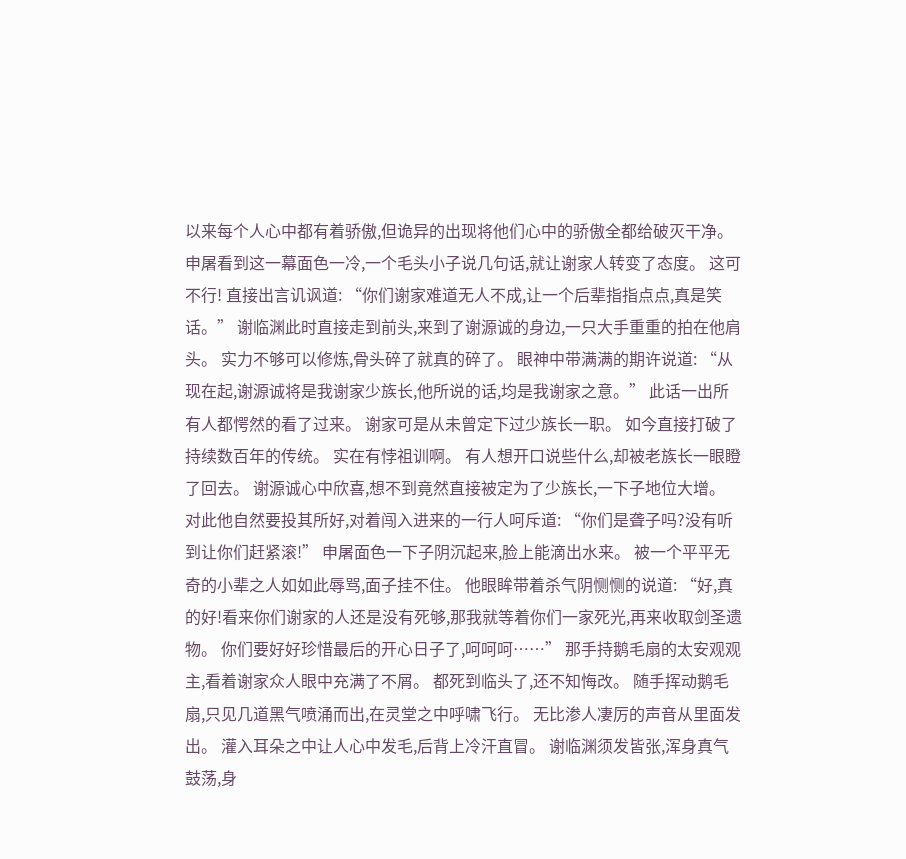以来每个人心中都有着骄傲,但诡异的出现将他们心中的骄傲全都给破灭干净。 申屠看到这一幕面色一冷,一个毛头小子说几句话,就让谢家人转变了态度。 这可不行! 直接出言讥讽道: “你们谢家难道无人不成,让一个后辈指指点点,真是笑话。” 谢临渊此时直接走到前头,来到了谢源诚的身边,一只大手重重的拍在他肩头。 实力不够可以修炼,骨头碎了就真的碎了。 眼神中带满满的期许说道: “从现在起,谢源诚将是我谢家少族长,他所说的话,均是我谢家之意。” 此话一出所有人都愕然的看了过来。 谢家可是从未曾定下过少族长一职。 如今直接打破了持续数百年的传统。 实在有悖祖训啊。 有人想开口说些什么,却被老族长一眼瞪了回去。 谢源诚心中欣喜,想不到竟然直接被定为了少族长,一下子地位大增。 对此他自然要投其所好,对着闯入进来的一行人呵斥道: “你们是聋子吗?没有听到让你们赶紧滚!” 申屠面色一下子阴沉起来,脸上能滴出水来。 被一个平平无奇的小辈之人如如此辱骂,面子挂不住。 他眼眸带着杀气阴恻恻的说道: “好,真的好!看来你们谢家的人还是没有死够,那我就等着你们一家死光,再来收取剑圣遗物。 你们要好好珍惜最后的开心日子了,呵呵呵……” 那手持鹅毛扇的太安观观主,看着谢家众人眼中充满了不屑。 都死到临头了,还不知悔改。 随手挥动鹅毛扇,只见几道黑气喷涌而出,在灵堂之中呼啸飞行。 无比渗人凄厉的声音从里面发出。 灌入耳朵之中让人心中发毛,后背上冷汗直冒。 谢临渊须发皆张,浑身真气鼓荡,身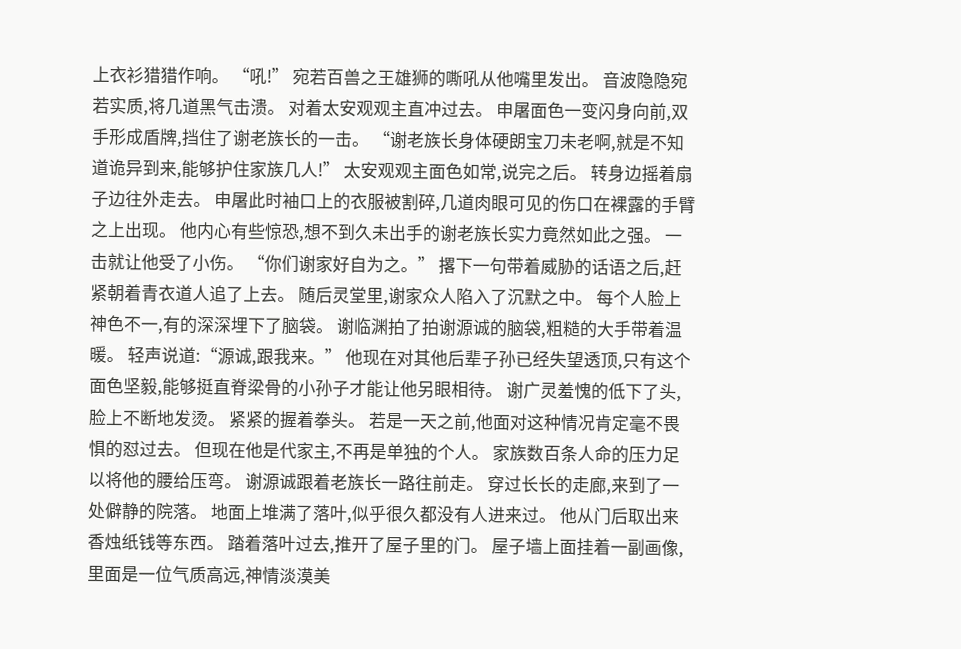上衣衫猎猎作响。 “吼!” 宛若百兽之王雄狮的嘶吼从他嘴里发出。 音波隐隐宛若实质,将几道黑气击溃。 对着太安观观主直冲过去。 申屠面色一变闪身向前,双手形成盾牌,挡住了谢老族长的一击。 “谢老族长身体硬朗宝刀未老啊,就是不知道诡异到来,能够护住家族几人!” 太安观观主面色如常,说完之后。 转身边摇着扇子边往外走去。 申屠此时袖口上的衣服被割碎,几道肉眼可见的伤口在裸露的手臂之上出现。 他内心有些惊恐,想不到久未出手的谢老族长实力竟然如此之强。 一击就让他受了小伤。 “你们谢家好自为之。” 撂下一句带着威胁的话语之后,赶紧朝着青衣道人追了上去。 随后灵堂里,谢家众人陷入了沉默之中。 每个人脸上神色不一,有的深深埋下了脑袋。 谢临渊拍了拍谢源诚的脑袋,粗糙的大手带着温暖。 轻声说道:“源诚,跟我来。” 他现在对其他后辈子孙已经失望透顶,只有这个面色坚毅,能够挺直脊梁骨的小孙子才能让他另眼相待。 谢广灵羞愧的低下了头,脸上不断地发烫。 紧紧的握着拳头。 若是一天之前,他面对这种情况肯定毫不畏惧的怼过去。 但现在他是代家主,不再是单独的个人。 家族数百条人命的压力足以将他的腰给压弯。 谢源诚跟着老族长一路往前走。 穿过长长的走廊,来到了一处僻静的院落。 地面上堆满了落叶,似乎很久都没有人进来过。 他从门后取出来香烛纸钱等东西。 踏着落叶过去,推开了屋子里的门。 屋子墙上面挂着一副画像,里面是一位气质高远,神情淡漠美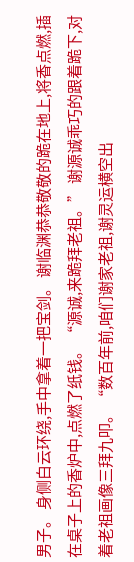男子。 身侧白云环绕,手中拿着一把宝剑。 谢临渊恭恭敬敬的跪在地上,将香点燃,插在桌子上的香炉中,点燃了纸钱。 “源诚,来跪拜老祖。” 谢源诚乖巧的跟着跪下,对着老祖画像三拜九叩。 “数百年前,咱们谢家老祖,谢灵运横空出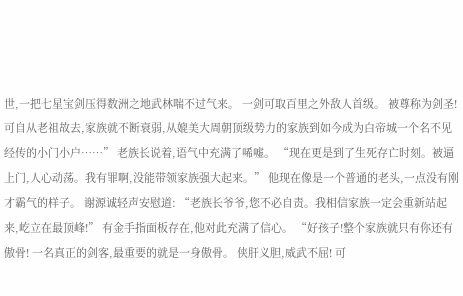世,一把七星宝剑压得数洲之地武林喘不过气来。 一剑可取百里之外敌人首级。 被尊称为剑圣! 可自从老祖故去,家族就不断衰弱,从媲美大周朝顶级势力的家族到如今成为白帝城一个名不见经传的小门小户……” 老族长说着,语气中充满了唏嘘。 “现在更是到了生死存亡时刻。被逼上门,人心动荡。我有罪啊,没能带领家族强大起来。” 他现在像是一个普通的老头,一点没有刚才霸气的样子。 谢源诚轻声安慰道: “老族长爷爷,您不必自责。我相信家族一定会重新站起来,屹立在最顶峰!” 有金手指面板存在,他对此充满了信心。 “好孩子!整个家族就只有你还有傲骨! 一名真正的剑客,最重要的就是一身傲骨。 侠肝义胆,威武不屈! 可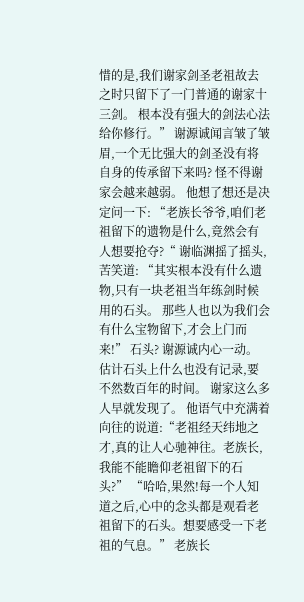惜的是,我们谢家剑圣老祖故去之时只留下了一门普通的谢家十三剑。 根本没有强大的剑法心法给你修行。” 谢源诚闻言皱了皱眉,一个无比强大的剑圣没有将自身的传承留下来吗? 怪不得谢家会越来越弱。 他想了想还是决定问一下: “老族长爷爷,咱们老祖留下的遗物是什么,竟然会有人想要抢夺?“ 谢临渊摇了摇头,苦笑道: “其实根本没有什么遗物,只有一块老祖当年练剑时候用的石头。 那些人也以为我们会有什么宝物留下,才会上门而来!” 石头? 谢源诚内心一动。 估计石头上什么也没有记录,要不然数百年的时间。 谢家这么多人早就发现了。 他语气中充满着向往的说道:“老祖经天纬地之才,真的让人心驰神往。老族长,我能不能瞻仰老祖留下的石头?” “哈哈,果然!每一个人知道之后,心中的念头都是观看老祖留下的石头。想要感受一下老祖的气息。” 老族长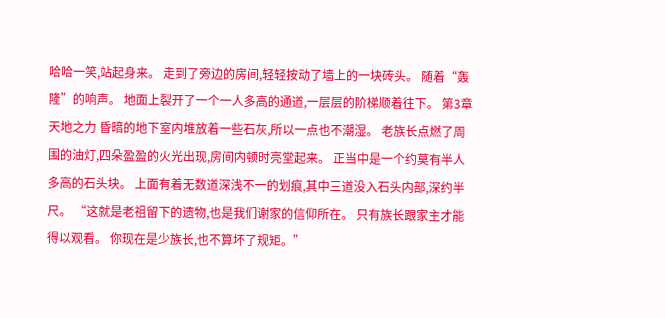哈哈一笑,站起身来。 走到了旁边的房间,轻轻按动了墙上的一块砖头。 随着“轰隆”的响声。 地面上裂开了一个一人多高的通道,一层层的阶梯顺着往下。 第3章 天地之力 昏暗的地下室内堆放着一些石灰,所以一点也不潮湿。 老族长点燃了周围的油灯,四朵盈盈的火光出现,房间内顿时亮堂起来。 正当中是一个约莫有半人多高的石头块。 上面有着无数道深浅不一的划痕,其中三道没入石头内部,深约半尺。 “这就是老祖留下的遗物,也是我们谢家的信仰所在。 只有族长跟家主才能得以观看。 你现在是少族长,也不算坏了规矩。”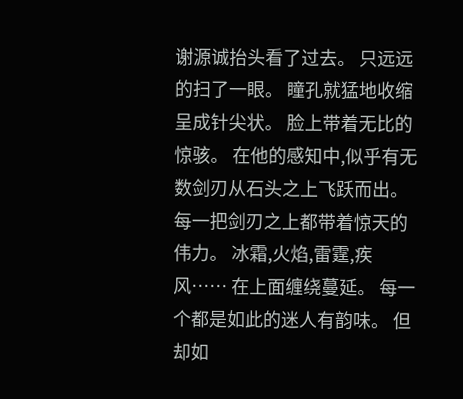谢源诚抬头看了过去。 只远远的扫了一眼。 瞳孔就猛地收缩呈成针尖状。 脸上带着无比的惊骇。 在他的感知中,似乎有无数剑刃从石头之上飞跃而出。 每一把剑刃之上都带着惊天的伟力。 冰霜,火焰,雷霆,疾风…… 在上面缠绕蔓延。 每一个都是如此的迷人有韵味。 但却如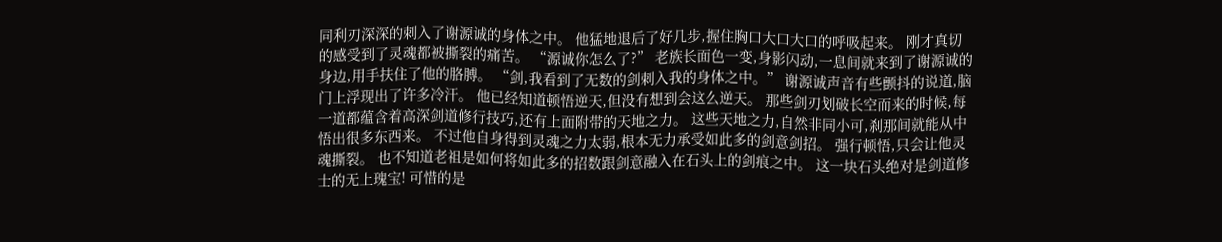同利刃深深的刺入了谢源诚的身体之中。 他猛地退后了好几步,握住胸口大口大口的呼吸起来。 刚才真切的感受到了灵魂都被撕裂的痛苦。 “源诚你怎么了?” 老族长面色一变,身影闪动,一息间就来到了谢源诚的身边,用手扶住了他的胳膊。 “剑,我看到了无数的剑刺入我的身体之中。” 谢源诚声音有些颤抖的说道,脑门上浮现出了许多冷汗。 他已经知道顿悟逆天,但没有想到会这么逆天。 那些剑刃划破长空而来的时候,每一道都蕴含着高深剑道修行技巧,还有上面附带的天地之力。 这些天地之力,自然非同小可,刹那间就能从中悟出很多东西来。 不过他自身得到灵魂之力太弱,根本无力承受如此多的剑意剑招。 强行顿悟,只会让他灵魂撕裂。 也不知道老祖是如何将如此多的招数跟剑意融入在石头上的剑痕之中。 这一块石头绝对是剑道修士的无上瑰宝! 可惜的是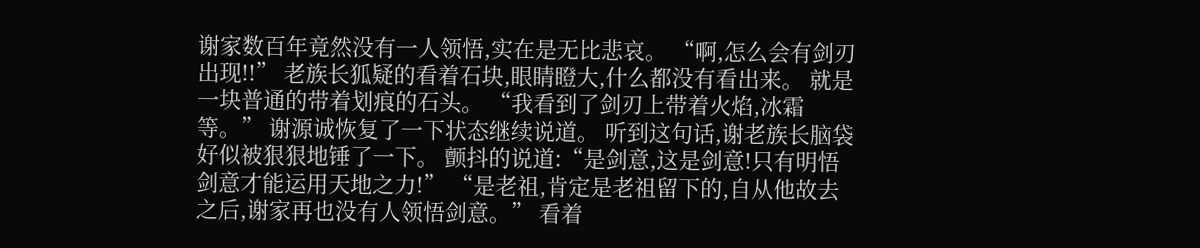谢家数百年竟然没有一人领悟,实在是无比悲哀。 “啊,怎么会有剑刃出现!!” 老族长狐疑的看着石块,眼睛瞪大,什么都没有看出来。 就是一块普通的带着划痕的石头。 “我看到了剑刃上带着火焰,冰霜等。” 谢源诚恢复了一下状态继续说道。 听到这句话,谢老族长脑袋好似被狠狠地锤了一下。 颤抖的说道:“是剑意,这是剑意!只有明悟剑意才能运用天地之力!” “是老祖,肯定是老祖留下的,自从他故去之后,谢家再也没有人领悟剑意。” 看着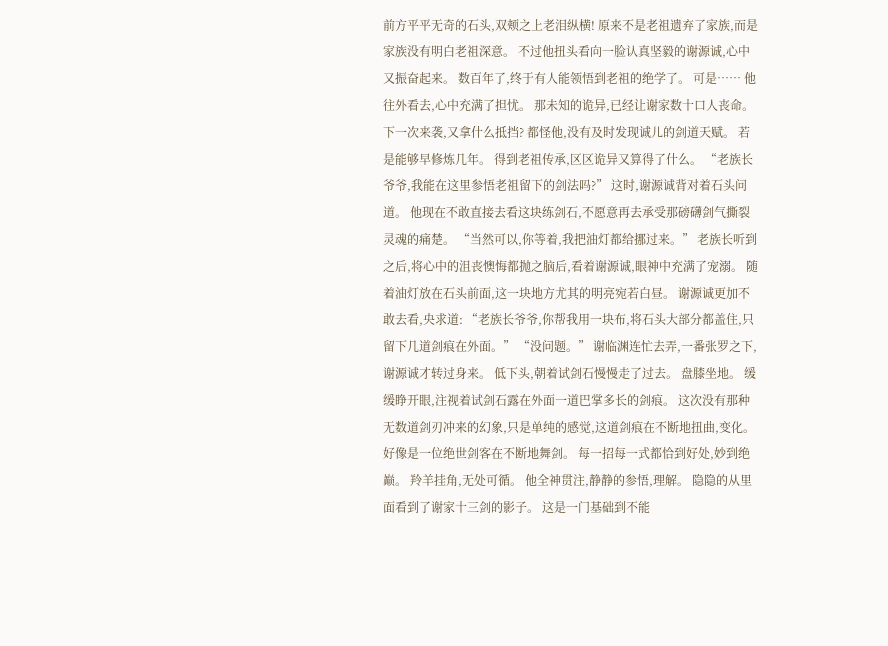前方平平无奇的石头,双颊之上老泪纵横! 原来不是老祖遗弃了家族,而是家族没有明白老祖深意。 不过他扭头看向一脸认真坚毅的谢源诚,心中又振奋起来。 数百年了,终于有人能领悟到老祖的绝学了。 可是…… 他往外看去,心中充满了担忧。 那未知的诡异,已经让谢家数十口人丧命。 下一次来袭,又拿什么抵挡? 都怪他,没有及时发现诚儿的剑道天赋。 若是能够早修炼几年。 得到老祖传承,区区诡异又算得了什么。 “老族长爷爷,我能在这里参悟老祖留下的剑法吗?” 这时,谢源诚背对着石头问道。 他现在不敢直接去看这块练剑石,不愿意再去承受那磅礴剑气撕裂灵魂的痛楚。 “当然可以,你等着,我把油灯都给挪过来。” 老族长听到之后,将心中的沮丧懊悔都抛之脑后,看着谢源诚,眼神中充满了宠溺。 随着油灯放在石头前面,这一块地方尤其的明亮宛若白昼。 谢源诚更加不敢去看,央求道: “老族长爷爷,你帮我用一块布,将石头大部分都盖住,只留下几道剑痕在外面。” “没问题。” 谢临渊连忙去弄,一番张罗之下,谢源诚才转过身来。 低下头,朝着试剑石慢慢走了过去。 盘膝坐地。 缓缓睁开眼,注视着试剑石露在外面一道巴掌多长的剑痕。 这次没有那种无数道剑刃冲来的幻象,只是单纯的感觉,这道剑痕在不断地扭曲,变化。 好像是一位绝世剑客在不断地舞剑。 每一招每一式都恰到好处,妙到绝巅。 羚羊挂角,无处可循。 他全神贯注,静静的参悟,理解。 隐隐的从里面看到了谢家十三剑的影子。 这是一门基础到不能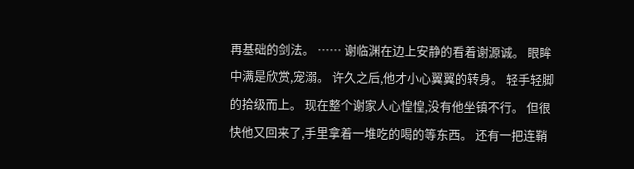再基础的剑法。 …… 谢临渊在边上安静的看着谢源诚。 眼眸中满是欣赏,宠溺。 许久之后,他才小心翼翼的转身。 轻手轻脚的拾级而上。 现在整个谢家人心惶惶,没有他坐镇不行。 但很快他又回来了,手里拿着一堆吃的喝的等东西。 还有一把连鞘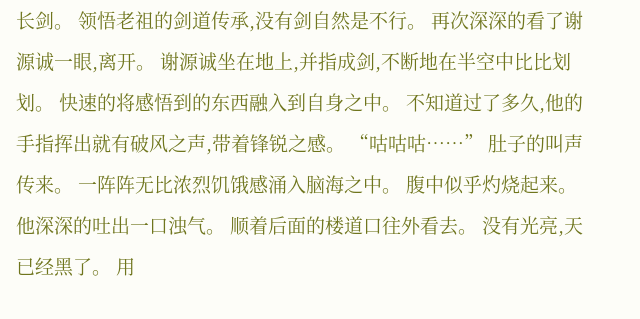长剑。 领悟老祖的剑道传承,没有剑自然是不行。 再次深深的看了谢源诚一眼,离开。 谢源诚坐在地上,并指成剑,不断地在半空中比比划划。 快速的将感悟到的东西融入到自身之中。 不知道过了多久,他的手指挥出就有破风之声,带着锋锐之感。 “咕咕咕……” 肚子的叫声传来。 一阵阵无比浓烈饥饿感涌入脑海之中。 腹中似乎灼烧起来。 他深深的吐出一口浊气。 顺着后面的楼道口往外看去。 没有光亮,天已经黑了。 用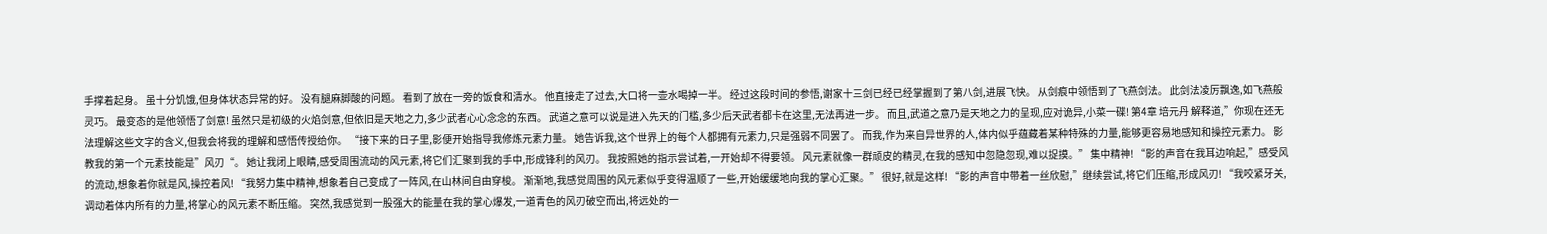手撑着起身。 虽十分饥饿,但身体状态异常的好。 没有腿麻脚酸的问题。 看到了放在一旁的饭食和清水。 他直接走了过去,大口将一壶水喝掉一半。 经过这段时间的参悟,谢家十三剑已经已经掌握到了第八剑,进展飞快。 从剑痕中领悟到了飞燕剑法。 此剑法凌厉飘逸,如飞燕般灵巧。 最变态的是他领悟了剑意! 虽然只是初级的火焰剑意,但依旧是天地之力,多少武者心心念念的东西。 武道之意可以说是进入先天的门槛,多少后天武者都卡在这里,无法再进一步。 而且,武道之意乃是天地之力的呈现,应对诡异,小菜一碟! 第4章 培元丹 解释道,”你现在还无法理解这些文字的含义,但我会将我的理解和感悟传授给你。 “接下来的日子里,影便开始指导我修炼元素力量。 她告诉我,这个世界上的每个人都拥有元素力,只是强弱不同罢了。 而我,作为来自异世界的人,体内似乎蕴藏着某种特殊的力量,能够更容易地感知和操控元素力。 影教我的第一个元素技能是”风刃“。 她让我闭上眼睛,感受周围流动的风元素,将它们汇聚到我的手中,形成锋利的风刃。 我按照她的指示尝试着,一开始却不得要领。 风元素就像一群顽皮的精灵,在我的感知中忽隐忽现,难以捉摸。” 集中精神! “影的声音在我耳边响起,”感受风的流动,想象着你就是风,操控着风! “我努力集中精神,想象着自己变成了一阵风,在山林间自由穿梭。 渐渐地,我感觉周围的风元素似乎变得温顺了一些,开始缓缓地向我的掌心汇聚。” 很好,就是这样! “影的声音中带着一丝欣慰,”继续尝试,将它们压缩,形成风刃! “我咬紧牙关,调动着体内所有的力量,将掌心的风元素不断压缩。 突然,我感觉到一股强大的能量在我的掌心爆发,一道青色的风刃破空而出,将远处的一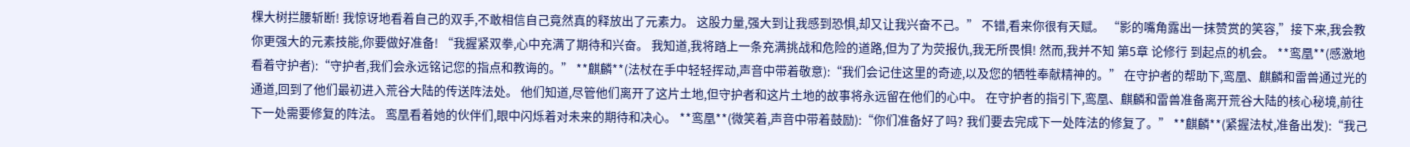棵大树拦腰斩断! 我惊讶地看着自己的双手,不敢相信自己竟然真的释放出了元素力。 这股力量,强大到让我感到恐惧,却又让我兴奋不己。” 不错,看来你很有天赋。 “影的嘴角露出一抹赞赏的笑容,”接下来,我会教你更强大的元素技能,你要做好准备! “我握紧双拳,心中充满了期待和兴奋。 我知道,我将踏上一条充满挑战和危险的道路,但为了为荧报仇,我无所畏惧! 然而,我并不知 第5章 论修行 到起点的机会。 **鸾凰**(感激地看着守护者):“守护者,我们会永远铭记您的指点和教诲的。” **麒麟**(法杖在手中轻轻挥动,声音中带着敬意):“我们会记住这里的奇迹,以及您的牺牲奉献精神的。” 在守护者的帮助下,鸾凰、麒麟和雷兽通过光的通道,回到了他们最初进入荒谷大陆的传送阵法处。 他们知道,尽管他们离开了这片土地,但守护者和这片土地的故事将永远留在他们的心中。 在守护者的指引下,鸾凰、麒麟和雷兽准备离开荒谷大陆的核心秘境,前往下一处需要修复的阵法。 鸾凰看着她的伙伴们,眼中闪烁着对未来的期待和决心。 **鸾凰**(微笑着,声音中带着鼓励):“你们准备好了吗? 我们要去完成下一处阵法的修复了。” **麒麟**(紧握法杖,准备出发):“我己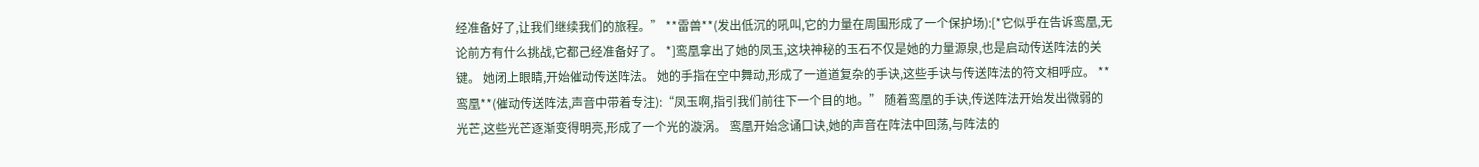经准备好了,让我们继续我们的旅程。” **雷兽**(发出低沉的吼叫,它的力量在周围形成了一个保护场):[*它似乎在告诉鸾凰,无论前方有什么挑战,它都己经准备好了。 *]鸾凰拿出了她的凤玉,这块神秘的玉石不仅是她的力量源泉,也是启动传送阵法的关键。 她闭上眼睛,开始催动传送阵法。 她的手指在空中舞动,形成了一道道复杂的手诀,这些手诀与传送阵法的符文相呼应。 **鸾凰**(催动传送阵法,声音中带着专注):“凤玉啊,指引我们前往下一个目的地。” 随着鸾凰的手诀,传送阵法开始发出微弱的光芒,这些光芒逐渐变得明亮,形成了一个光的漩涡。 鸾凰开始念诵口诀,她的声音在阵法中回荡,与阵法的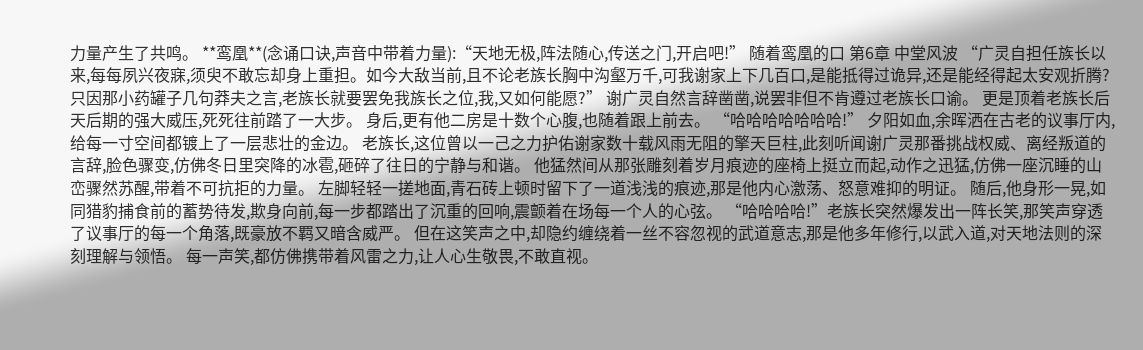力量产生了共鸣。 **鸾凰**(念诵口诀,声音中带着力量):“天地无极,阵法随心,传送之门,开启吧!” 随着鸾凰的口 第6章 中堂风波 “广灵自担任族长以来,每每夙兴夜寐,须臾不敢忘却身上重担。如今大敌当前,且不论老族长胸中沟壑万千,可我谢家上下几百口,是能抵得过诡异,还是能经得起太安观折腾?只因那小药罐子几句莽夫之言,老族长就要罢免我族长之位,我,又如何能愿?” 谢广灵自然言辞凿凿,说罢非但不肯遵过老族长口谕。 更是顶着老族长后天后期的强大威压,死死往前踏了一大步。 身后,更有他二房是十数个心腹,也随着跟上前去。 “哈哈哈哈哈哈哈!” 夕阳如血,余晖洒在古老的议事厅内,给每一寸空间都镀上了一层悲壮的金边。 老族长,这位曾以一己之力护佑谢家数十载风雨无阻的擎天巨柱,此刻听闻谢广灵那番挑战权威、离经叛道的言辞,脸色骤变,仿佛冬日里突降的冰雹,砸碎了往日的宁静与和谐。 他猛然间从那张雕刻着岁月痕迹的座椅上挺立而起,动作之迅猛,仿佛一座沉睡的山峦骤然苏醒,带着不可抗拒的力量。 左脚轻轻一搓地面,青石砖上顿时留下了一道浅浅的痕迹,那是他内心激荡、怒意难抑的明证。 随后,他身形一晃,如同猎豹捕食前的蓄势待发,欺身向前,每一步都踏出了沉重的回响,震颤着在场每一个人的心弦。 “哈哈哈哈!”老族长突然爆发出一阵长笑,那笑声穿透了议事厅的每一个角落,既豪放不羁又暗含威严。 但在这笑声之中,却隐约缠绕着一丝不容忽视的武道意志,那是他多年修行,以武入道,对天地法则的深刻理解与领悟。 每一声笑,都仿佛携带着风雷之力,让人心生敬畏,不敢直视。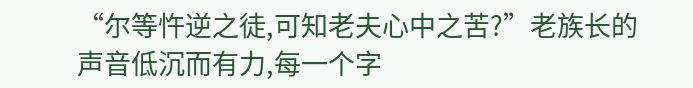“尔等忤逆之徒,可知老夫心中之苦?”老族长的声音低沉而有力,每一个字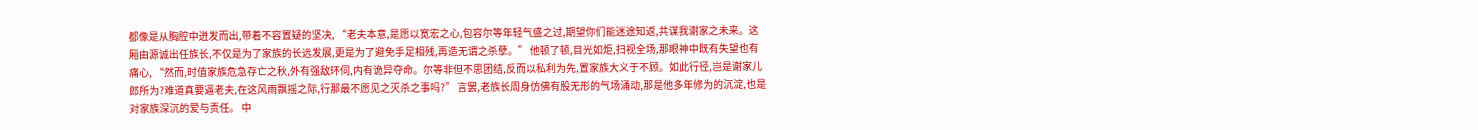都像是从胸腔中迸发而出,带着不容置疑的坚决, “老夫本意,是愿以宽宏之心,包容尔等年轻气盛之过,期望你们能迷途知返,共谋我谢家之未来。这厢由源诚出任族长,不仅是为了家族的长远发展,更是为了避免手足相残,再造无谓之杀孽。” 他顿了顿,目光如炬,扫视全场,那眼神中既有失望也有痛心, “然而,时值家族危急存亡之秋,外有强敌环伺,内有诡异夺命。尔等非但不思团结,反而以私利为先,置家族大义于不顾。如此行径,岂是谢家儿郎所为?难道真要逼老夫,在这风雨飘摇之际,行那最不愿见之灭杀之事吗?” 言罢,老族长周身仿佛有股无形的气场涌动,那是他多年修为的沉淀,也是对家族深沉的爱与责任。 中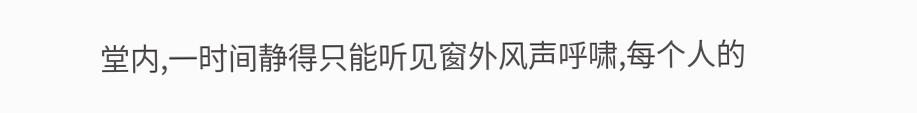堂内,一时间静得只能听见窗外风声呼啸,每个人的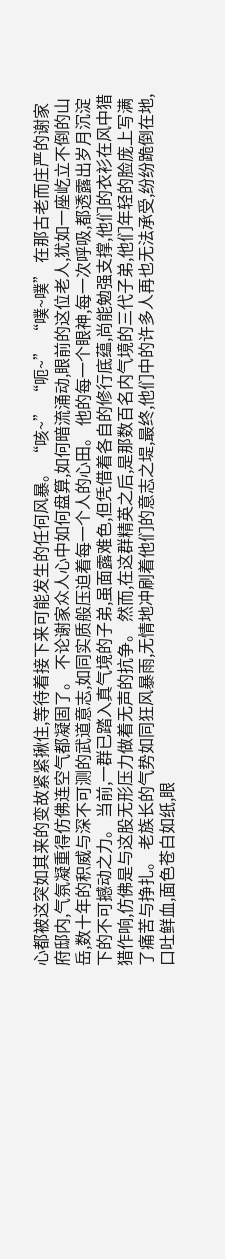心都被这突如其来的变故紧紧揪住,等待着接下来可能发生的任何风暴。 “咳~” “呃~” “噗~噗” 在那古老而庄严的谢家府邸内,气氛凝重得仿佛连空气都凝固了。 不论谢家众人心中如何盘算,如何暗流涌动,眼前的这位老人,犹如一座屹立不倒的山岳,数十年的积威与深不可测的武道意志,如同实质般压迫着每一个人的心田。 他的每一个眼神,每一次呼吸,都透露出岁月沉淀下的不可撼动之力。 当前,一群已踏入真气境的子弟,虽面露难色,但凭借着各自的修行底蕴,尚能勉强支撑,他们的衣衫在风中猎猎作响,仿佛是与这股无形压力做着无声的抗争。 然而,在这群精英之后,是那数百名内气境的三代子弟,他们年轻的脸庞上写满了痛苦与挣扎。 老族长的气势如同狂风暴雨,无情地冲刷着他们的意志之堤,最终,他们中的许多人再也无法承受,纷纷跪倒在地,口吐鲜血,面色苍白如纸,眼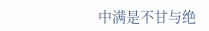中满是不甘与绝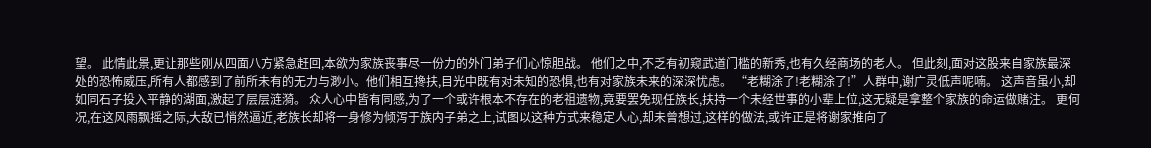望。 此情此景,更让那些刚从四面八方紧急赶回,本欲为家族丧事尽一份力的外门弟子们心惊胆战。 他们之中,不乏有初窥武道门槛的新秀,也有久经商场的老人。 但此刻,面对这股来自家族最深处的恐怖威压,所有人都感到了前所未有的无力与渺小。他们相互搀扶,目光中既有对未知的恐惧,也有对家族未来的深深忧虑。 “老糊涂了!老糊涂了!”人群中,谢广灵低声呢喃。 这声音虽小,却如同石子投入平静的湖面,激起了层层涟漪。 众人心中皆有同感,为了一个或许根本不存在的老祖遗物,竟要罢免现任族长,扶持一个未经世事的小辈上位,这无疑是拿整个家族的命运做赌注。 更何况,在这风雨飘摇之际,大敌已悄然逼近,老族长却将一身修为倾泻于族内子弟之上,试图以这种方式来稳定人心,却未曾想过,这样的做法,或许正是将谢家推向了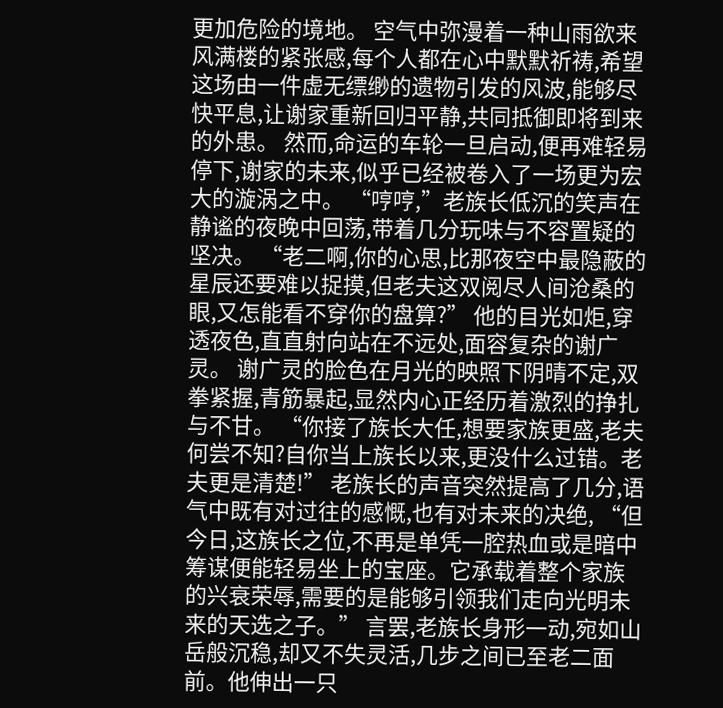更加危险的境地。 空气中弥漫着一种山雨欲来风满楼的紧张感,每个人都在心中默默祈祷,希望这场由一件虚无缥缈的遗物引发的风波,能够尽快平息,让谢家重新回归平静,共同抵御即将到来的外患。 然而,命运的车轮一旦启动,便再难轻易停下,谢家的未来,似乎已经被卷入了一场更为宏大的漩涡之中。 “哼哼,”老族长低沉的笑声在静谧的夜晚中回荡,带着几分玩味与不容置疑的坚决。 “老二啊,你的心思,比那夜空中最隐蔽的星辰还要难以捉摸,但老夫这双阅尽人间沧桑的眼,又怎能看不穿你的盘算?” 他的目光如炬,穿透夜色,直直射向站在不远处,面容复杂的谢广灵。 谢广灵的脸色在月光的映照下阴晴不定,双拳紧握,青筋暴起,显然内心正经历着激烈的挣扎与不甘。 “你接了族长大任,想要家族更盛,老夫何尝不知?自你当上族长以来,更没什么过错。老夫更是清楚!” 老族长的声音突然提高了几分,语气中既有对过往的感慨,也有对未来的决绝, “但今日,这族长之位,不再是单凭一腔热血或是暗中筹谋便能轻易坐上的宝座。它承载着整个家族的兴衰荣辱,需要的是能够引领我们走向光明未来的天选之子。” 言罢,老族长身形一动,宛如山岳般沉稳,却又不失灵活,几步之间已至老二面前。他伸出一只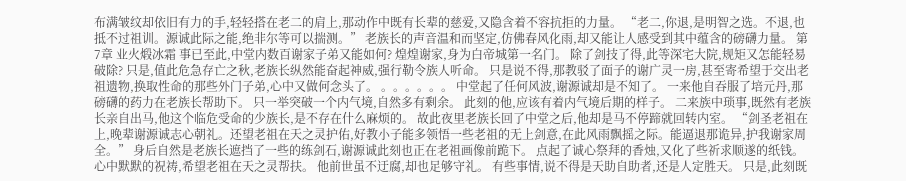布满皱纹却依旧有力的手,轻轻搭在老二的肩上,那动作中既有长辈的慈爱,又隐含着不容抗拒的力量。 “老二,你退,是明智之选。不退,也抵不过祖训。源诚此际之能,绝非尔等可以揣测。” 老族长的声音温和而坚定,仿佛春风化雨,却又能让人感受到其中蕴含的磅礴力量。 第7章 业火煅冰霜 事已至此,中堂内数百谢家子弟又能如何? 煌煌谢家,身为白帝城第一名门。 除了剑技了得,此等深宅大院,规矩又怎能轻易破除? 只是,值此危急存亡之秋,老族长纵然能奋起神威,强行勒令族人听命。 只是说不得,那教驳了面子的谢广灵一房,甚至寄希望于交出老祖遗物,换取性命的那些外门子弟,心中又做何念头了。 。。。。。。 中堂起了任何风波,谢源诚却是不知了。 一来他自吞服了培元丹,那磅礴的药力在老族长帮助下。 只一举突破一个内气境,自然多有剩余。 此刻的他,应该有着内气境后期的样子。 二来族中琐事,既然有老族长亲自出马,他这个临危受命的少族长,是不存在什么麻烦的。 故此夜里老族长回了中堂之后,他却是马不停蹄就回转内室。 “剑圣老祖在上,晚辈谢源诚志心朝礼。还望老祖在天之灵护佑,好教小子能多领悟一些老祖的无上剑意,在此风雨飘摇之际。能逼退那诡异,护我谢家周全。” 身后自然是老族长遮挡了一些的练剑石,谢源诚此刻也正在老祖画像前跪下。 点起了诚心祭拜的香烛,又化了些祈求顺遂的纸钱。 心中默默的祝祷,希望老祖在天之灵帮扶。 他前世虽不迂腐,却也足够守礼。 有些事情,说不得是天助自助者,还是人定胜天。 只是,此刻既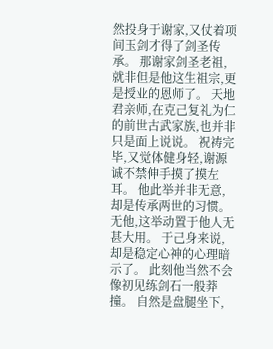然投身于谢家,又仗着项间玉剑才得了剑圣传承。 那谢家剑圣老祖,就非但是他这生祖宗,更是授业的恩师了。 天地君亲师,在克己复礼为仁的前世古武家族,也并非只是面上说说。 祝祷完毕,又觉体健身轻,谢源诚不禁伸手摸了摸左耳。 他此举并非无意,却是传承两世的习惯。 无他,这举动置于他人无甚大用。 于己身来说,却是稳定心神的心理暗示了。 此刻他当然不会像初见练剑石一般莽撞。 自然是盘腿坐下,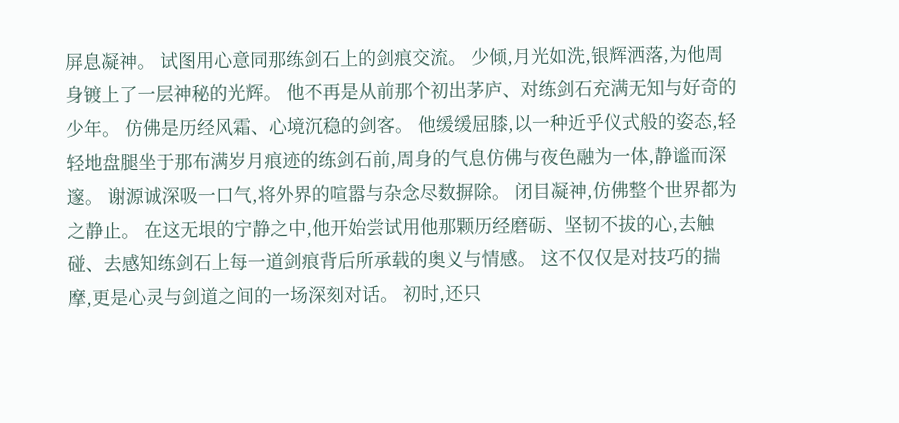屏息凝神。 试图用心意同那练剑石上的剑痕交流。 少倾,月光如洗,银辉洒落,为他周身镀上了一层神秘的光辉。 他不再是从前那个初出茅庐、对练剑石充满无知与好奇的少年。 仿佛是历经风霜、心境沉稳的剑客。 他缓缓屈膝,以一种近乎仪式般的姿态,轻轻地盘腿坐于那布满岁月痕迹的练剑石前,周身的气息仿佛与夜色融为一体,静谧而深邃。 谢源诚深吸一口气,将外界的喧嚣与杂念尽数摒除。 闭目凝神,仿佛整个世界都为之静止。 在这无垠的宁静之中,他开始尝试用他那颗历经磨砺、坚韧不拔的心,去触碰、去感知练剑石上每一道剑痕背后所承载的奥义与情感。 这不仅仅是对技巧的揣摩,更是心灵与剑道之间的一场深刻对话。 初时,还只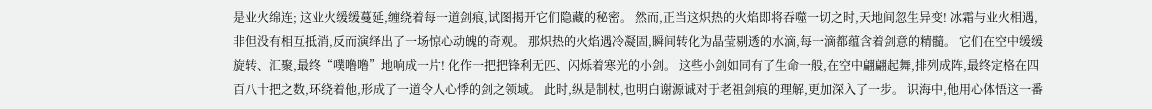是业火绵连; 这业火缓缓蔓延,缠绕着每一道剑痕,试图揭开它们隐藏的秘密。 然而,正当这炽热的火焰即将吞噬一切之时,天地间忽生异变! 冰霜与业火相遇,非但没有相互抵消,反而演绎出了一场惊心动魄的奇观。 那炽热的火焰遇冷凝固,瞬间转化为晶莹剔透的水滴,每一滴都蕴含着剑意的精髓。 它们在空中缓缓旋转、汇聚,最终“噗噜噜”地响成一片! 化作一把把锋利无匹、闪烁着寒光的小剑。 这些小剑如同有了生命一般,在空中翩翩起舞,排列成阵,最终定格在四百八十把之数,环绕着他,形成了一道令人心悸的剑之领域。 此时,纵是制杖,也明白谢源诚对于老祖剑痕的理解,更加深入了一步。 识海中,他用心体悟这一番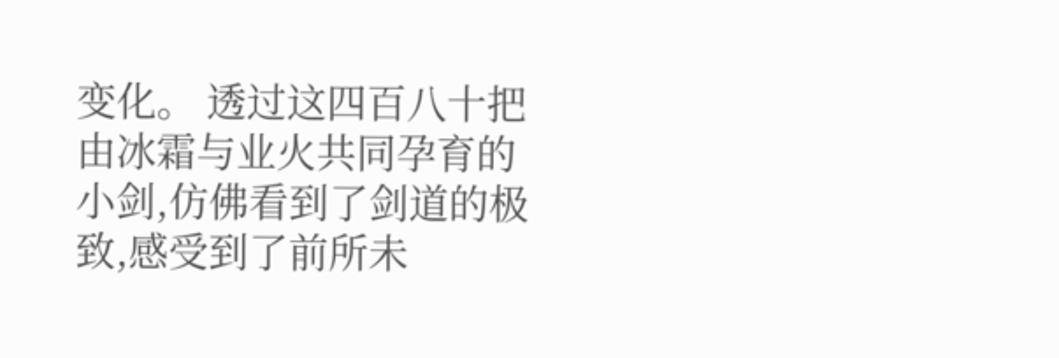变化。 透过这四百八十把由冰霜与业火共同孕育的小剑,仿佛看到了剑道的极致,感受到了前所未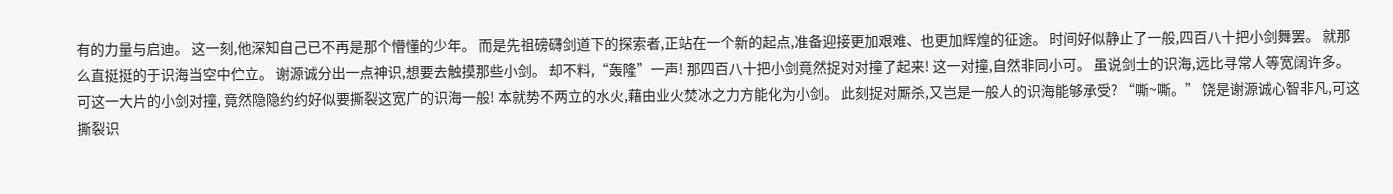有的力量与启迪。 这一刻,他深知自己已不再是那个懵懂的少年。 而是先祖磅礴剑道下的探索者,正站在一个新的起点,准备迎接更加艰难、也更加辉煌的征途。 时间好似静止了一般,四百八十把小剑舞罢。 就那么直挺挺的于识海当空中伫立。 谢源诚分出一点神识,想要去触摸那些小剑。 却不料,“轰隆”一声! 那四百八十把小剑竟然捉对对撞了起来! 这一对撞,自然非同小可。 虽说剑士的识海,远比寻常人等宽阔许多。 可这一大片的小剑对撞, 竟然隐隐约约好似要撕裂这宽广的识海一般! 本就势不两立的水火,藉由业火焚冰之力方能化为小剑。 此刻捉对厮杀,又岂是一般人的识海能够承受? “嘶~嘶。” 饶是谢源诚心智非凡,可这撕裂识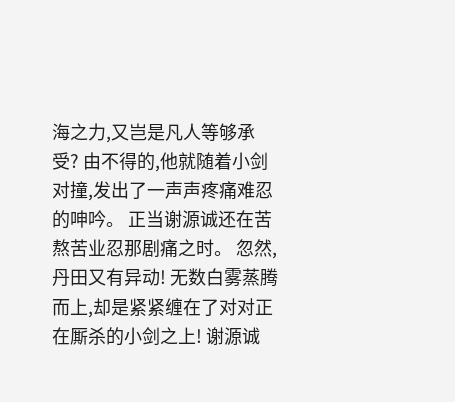海之力,又岂是凡人等够承受? 由不得的,他就随着小剑对撞,发出了一声声疼痛难忍的呻吟。 正当谢源诚还在苦熬苦业忍那剧痛之时。 忽然,丹田又有异动! 无数白雾蒸腾而上,却是紧紧缠在了对对正在厮杀的小剑之上! 谢源诚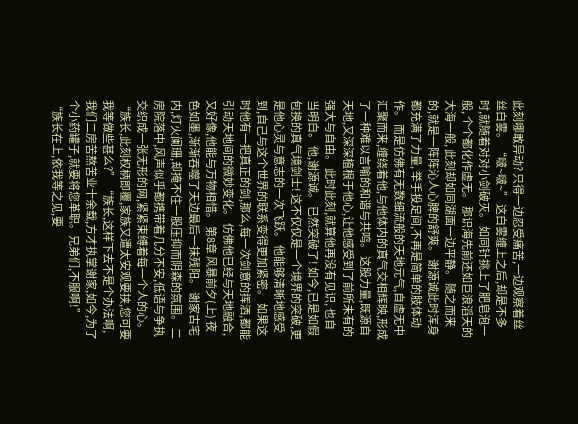此刻哪敢异动? 只得一边忍受痛苦,一边观察着丝丝白雾。 “啵~啵~” 这白雾缠上之后,却是不多时,就随着对对小剑破灭。 如同针挑上了肥皂泡一般, 个个都化作虚无。 那识海先前还如巨浪滔天的大海一般, 此刻却如同湖面一边平静。 随之而来的,就是一阵阵沁人心脾的舒爽。 谢源诚此时浑身都充满了力量, 举手投足间,不再是简单的肢体动作。 而是仿佛有无数细流般的天地元气,自虚无中汇聚而来,缠绕着他,与他体内的真气交相辉映,形成了一种难以言喻的和谐与共鸣。 这股力量,既源自天地,又深深植根于他心,让他感受到了前所未有的强大与自由。 此时此刻,就算他再没有见识, 也自当明白。 他,谢源诚。 已然突破了! 如今,已是如假包换的真气境剑士! 这不仅仅是一个境界的突破,更是他心灵与意志的一次飞跃。 他能够清晰地感受到,自己与这个世界的联系变得更加紧密。 如果这时他有一把真正的剑,那么,每一次剑意的挥洒,都能引动天地间的微妙变化。 仿佛他已经与天地融合,又好像,他能与万物相惜。 第8章 风暴前夕(上) 夜色如墨,渐渐吞噬了天边最后一抹残阳。 谢家古宅内,灯火阑珊,却掩不住一股压抑而阴森的氛围。 二房院落中,风声似乎都携带着几分不安,低语与争执交织成一张无形的网,紧紧束缚着每一个人的心。 “族长,此刻权柄即覆,家族又遭太安观要挟,您可要我等做些甚么?” “族长,这样下去不是个办法啊,我们二房苦熬苦业十余载,方才执掌谢家,如今,为了个小药罐子,就要将您革职。兄弟们,不服啊!” “族长在上,依我等之见,要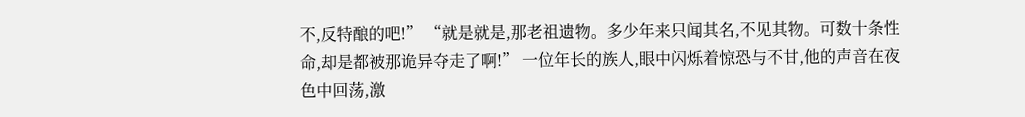不,反特酿的吧!” “就是就是,那老祖遗物。多少年来只闻其名,不见其物。可数十条性命,却是都被那诡异夺走了啊!” 一位年长的族人,眼中闪烁着惊恐与不甘,他的声音在夜色中回荡,激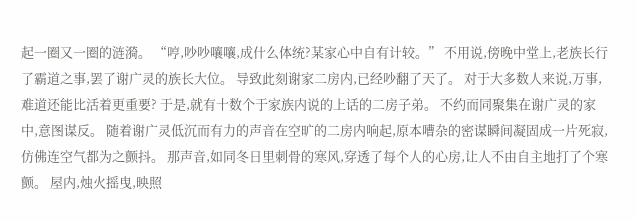起一圈又一圈的涟漪。 “哼,吵吵嚷嚷,成什么体统?某家心中自有计较。” 不用说,傍晚中堂上,老族长行了霸道之事,罢了谢广灵的族长大位。 导致此刻谢家二房内,已经吵翻了天了。 对于大多数人来说,万事,难道还能比活着更重要? 于是,就有十数个于家族内说的上话的二房子弟。 不约而同聚集在谢广灵的家中,意图谋反。 随着谢广灵低沉而有力的声音在空旷的二房内响起,原本嘈杂的密谋瞬间凝固成一片死寂,仿佛连空气都为之颤抖。 那声音,如同冬日里刺骨的寒风,穿透了每个人的心房,让人不由自主地打了个寒颤。 屋内,烛火摇曳,映照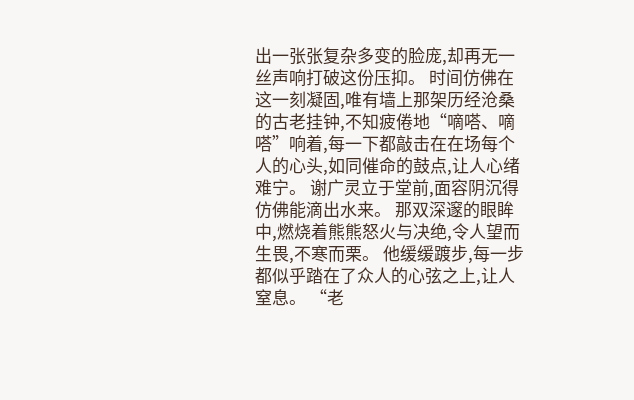出一张张复杂多变的脸庞,却再无一丝声响打破这份压抑。 时间仿佛在这一刻凝固,唯有墙上那架历经沧桑的古老挂钟,不知疲倦地“嘀嗒、嘀嗒”响着,每一下都敲击在在场每个人的心头,如同催命的鼓点,让人心绪难宁。 谢广灵立于堂前,面容阴沉得仿佛能滴出水来。 那双深邃的眼眸中,燃烧着熊熊怒火与决绝,令人望而生畏,不寒而栗。 他缓缓踱步,每一步都似乎踏在了众人的心弦之上,让人窒息。 “老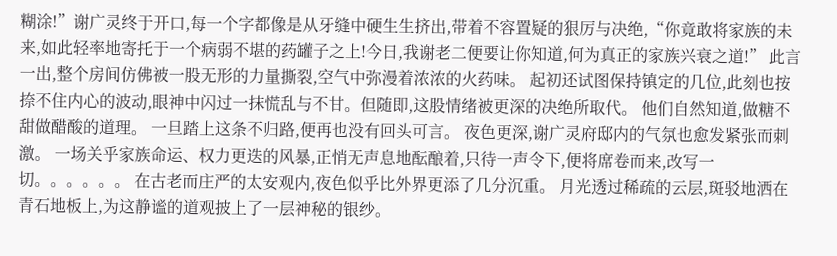糊涂!”谢广灵终于开口,每一个字都像是从牙缝中硬生生挤出,带着不容置疑的狠厉与决绝,“你竟敢将家族的未来,如此轻率地寄托于一个病弱不堪的药罐子之上!今日,我谢老二便要让你知道,何为真正的家族兴衰之道!” 此言一出,整个房间仿佛被一股无形的力量撕裂,空气中弥漫着浓浓的火药味。 起初还试图保持镇定的几位,此刻也按捺不住内心的波动,眼神中闪过一抹慌乱与不甘。但随即,这股情绪被更深的决绝所取代。 他们自然知道,做糖不甜做醋酸的道理。 一旦踏上这条不归路,便再也没有回头可言。 夜色更深,谢广灵府邸内的气氛也愈发紧张而刺激。 一场关乎家族命运、权力更迭的风暴,正悄无声息地酝酿着,只待一声令下,便将席卷而来,改写一切。。。。。。 在古老而庄严的太安观内,夜色似乎比外界更添了几分沉重。 月光透过稀疏的云层,斑驳地洒在青石地板上,为这静谧的道观披上了一层神秘的银纱。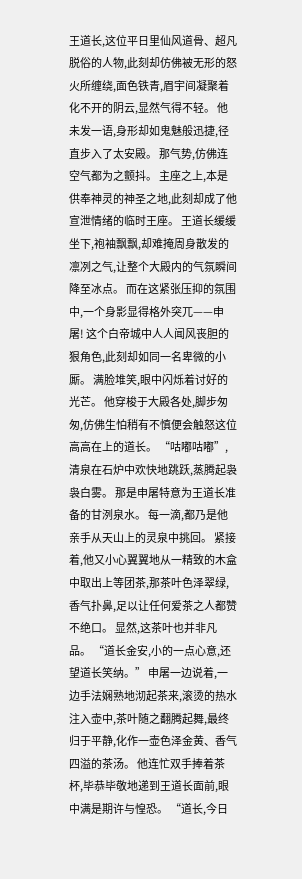王道长,这位平日里仙风道骨、超凡脱俗的人物,此刻却仿佛被无形的怒火所缠绕,面色铁青,眉宇间凝聚着化不开的阴云,显然气得不轻。 他未发一语,身形却如鬼魅般迅捷,径直步入了太安殿。 那气势,仿佛连空气都为之颤抖。 主座之上,本是供奉神灵的神圣之地,此刻却成了他宣泄情绪的临时王座。 王道长缓缓坐下,袍袖飘飘,却难掩周身散发的凛冽之气,让整个大殿内的气氛瞬间降至冰点。 而在这紧张压抑的氛围中,一个身影显得格外突兀——申屠! 这个白帝城中人人闻风丧胆的狠角色,此刻却如同一名卑微的小厮。 满脸堆笑,眼中闪烁着讨好的光芒。 他穿梭于大殿各处,脚步匆匆,仿佛生怕稍有不慎便会触怒这位高高在上的道长。 “咕嘟咕嘟”,清泉在石炉中欢快地跳跃,蒸腾起袅袅白雾。 那是申屠特意为王道长准备的甘洌泉水。 每一滴,都乃是他亲手从天山上的灵泉中挑回。 紧接着,他又小心翼翼地从一精致的木盒中取出上等团茶,那茶叶色泽翠绿,香气扑鼻,足以让任何爱茶之人都赞不绝口。 显然,这茶叶也并非凡品。 “道长金安,小的一点心意,还望道长笑纳。” 申屠一边说着,一边手法娴熟地沏起茶来,滚烫的热水注入壶中,茶叶随之翻腾起舞,最终归于平静,化作一壶色泽金黄、香气四溢的茶汤。 他连忙双手捧着茶杯,毕恭毕敬地递到王道长面前,眼中满是期许与惶恐。 “道长,今日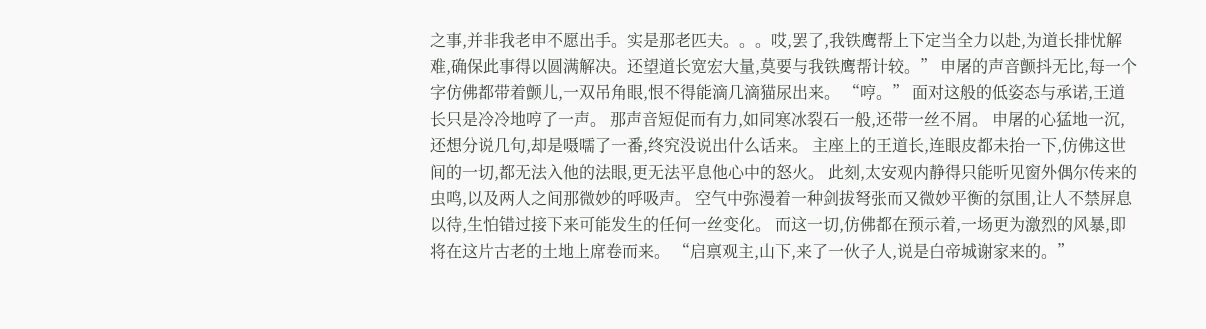之事,并非我老申不愿出手。实是那老匹夫。。。哎,罢了,我铁鹰帮上下定当全力以赴,为道长排忧解难,确保此事得以圆满解决。还望道长宽宏大量,莫要与我铁鹰帮计较。” 申屠的声音颤抖无比,每一个字仿佛都带着颤儿,一双吊角眼,恨不得能滴几滴猫尿出来。 “哼。” 面对这般的低姿态与承诺,王道长只是冷冷地哼了一声。 那声音短促而有力,如同寒冰裂石一般,还带一丝不屑。 申屠的心猛地一沉,还想分说几句,却是嗫嚅了一番,终究没说出什么话来。 主座上的王道长,连眼皮都未抬一下,仿佛这世间的一切,都无法入他的法眼,更无法平息他心中的怒火。 此刻,太安观内静得只能听见窗外偶尔传来的虫鸣,以及两人之间那微妙的呼吸声。 空气中弥漫着一种剑拔弩张而又微妙平衡的氛围,让人不禁屏息以待,生怕错过接下来可能发生的任何一丝变化。 而这一切,仿佛都在预示着,一场更为激烈的风暴,即将在这片古老的土地上席卷而来。 “启禀观主,山下,来了一伙子人,说是白帝城谢家来的。”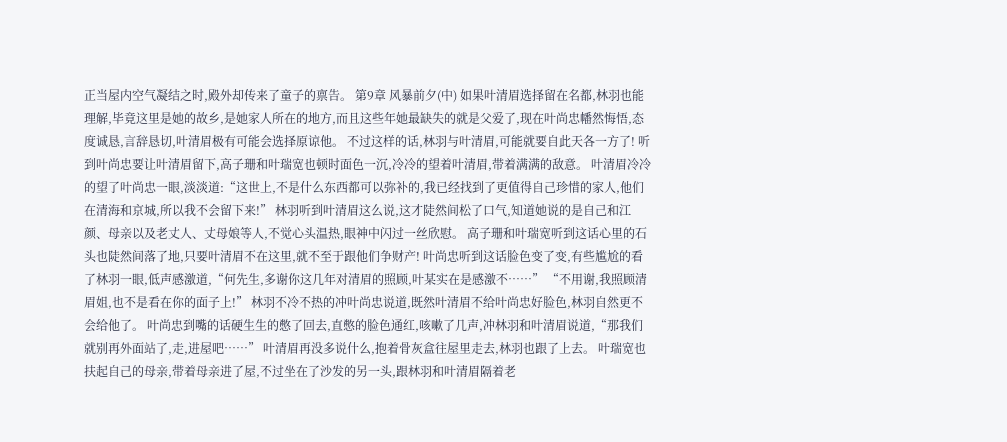正当屋内空气凝结之时,殿外却传来了童子的禀告。 第9章 风暴前夕(中) 如果叶清眉选择留在名都,林羽也能理解,毕竟这里是她的故乡,是她家人所在的地方,而且这些年她最缺失的就是父爱了,现在叶尚忠幡然悔悟,态度诚恳,言辞恳切,叶清眉极有可能会选择原谅他。 不过这样的话,林羽与叶清眉,可能就要自此天各一方了! 听到叶尚忠要让叶清眉留下,高子珊和叶瑞宽也顿时面色一沉,冷冷的望着叶清眉,带着满满的敌意。 叶清眉冷冷的望了叶尚忠一眼,淡淡道:“这世上,不是什么东西都可以弥补的,我已经找到了更值得自己珍惜的家人,他们在清海和京城,所以我不会留下来!” 林羽听到叶清眉这么说,这才陡然间松了口气,知道她说的是自己和江颜、母亲以及老丈人、丈母娘等人,不觉心头温热,眼神中闪过一丝欣慰。 高子珊和叶瑞宽听到这话心里的石头也陡然间落了地,只要叶清眉不在这里,就不至于跟他们争财产! 叶尚忠听到这话脸色变了变,有些尴尬的看了林羽一眼,低声感激道,“何先生,多谢你这几年对清眉的照顾,叶某实在是感激不……” “不用谢,我照顾清眉姐,也不是看在你的面子上!” 林羽不冷不热的冲叶尚忠说道,既然叶清眉不给叶尚忠好脸色,林羽自然更不会给他了。 叶尚忠到嘴的话硬生生的憋了回去,直憋的脸色通红,咳嗽了几声,冲林羽和叶清眉说道,“那我们就别再外面站了,走,进屋吧……” 叶清眉再没多说什么,抱着骨灰盒往屋里走去,林羽也跟了上去。 叶瑞宽也扶起自己的母亲,带着母亲进了屋,不过坐在了沙发的另一头,跟林羽和叶清眉隔着老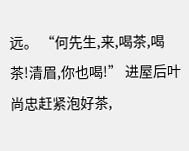远。 “何先生,来,喝茶,喝茶!清眉,你也喝!” 进屋后叶尚忠赶紧泡好茶,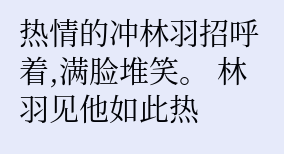热情的冲林羽招呼着,满脸堆笑。 林羽见他如此热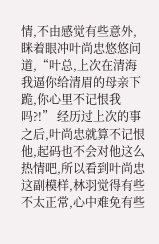情,不由感觉有些意外,眯着眼冲叶尚忠悠悠问道,“叶总,上次在清海我逼你给清眉的母亲下跪,你心里不记恨我吗?!” 经历过上次的事之后,叶尚忠就算不记恨他,起码也不会对他这么热情吧,所以看到叶尚忠这副模样,林羽觉得有些不太正常,心中难免有些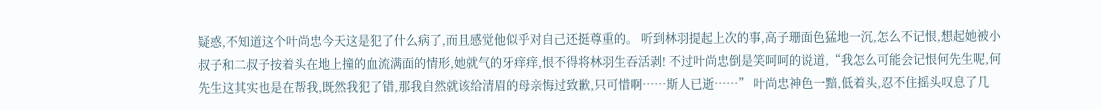疑惑,不知道这个叶尚忠今天这是犯了什么病了,而且感觉他似乎对自己还挺尊重的。 听到林羽提起上次的事,高子珊面色猛地一沉,怎么不记恨,想起她被小叔子和二叔子按着头在地上撞的血流满面的情形,她就气的牙痒痒,恨不得将林羽生吞活剥! 不过叶尚忠倒是笑呵呵的说道,“我怎么可能会记恨何先生呢,何先生这其实也是在帮我,既然我犯了错,那我自然就该给清眉的母亲悔过致歉,只可惜啊……斯人已逝……” 叶尚忠神色一黯,低着头,忍不住摇头叹息了几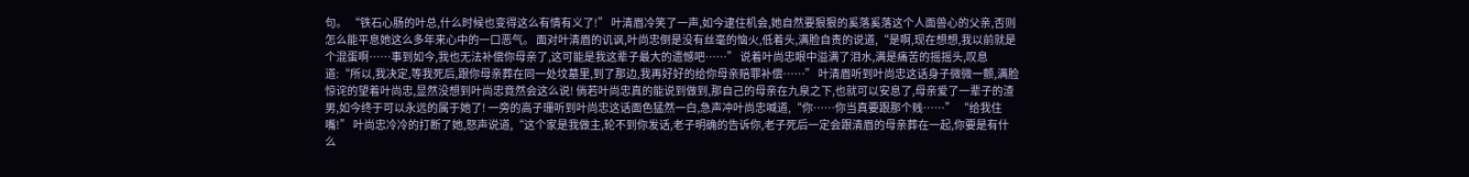句。 “铁石心肠的叶总,什么时候也变得这么有情有义了!” 叶清眉冷笑了一声,如今逮住机会,她自然要狠狠的奚落奚落这个人面兽心的父亲,否则怎么能平息她这么多年来心中的一口恶气。 面对叶清眉的讥讽,叶尚忠倒是没有丝毫的恼火,低着头,满脸自责的说道,“是啊,现在想想,我以前就是个混蛋啊……事到如今,我也无法补偿你母亲了,这可能是我这辈子最大的遗憾吧……” 说着叶尚忠眼中溢满了泪水,满是痛苦的摇摇头,叹息道:“所以,我决定,等我死后,跟你母亲葬在同一处坟墓里,到了那边,我再好好的给你母亲赔罪补偿……” 叶清眉听到叶尚忠这话身子微微一颤,满脸惊诧的望着叶尚忠,显然没想到叶尚忠竟然会这么说! 倘若叶尚忠真的能说到做到,那自己的母亲在九泉之下,也就可以安息了,母亲爱了一辈子的渣男,如今终于可以永远的属于她了! 一旁的高子珊听到叶尚忠这话面色猛然一白,急声冲叶尚忠喊道,“你……你当真要跟那个贱……” “给我住嘴!” 叶尚忠冷冷的打断了她,怒声说道,“这个家是我做主,轮不到你发话,老子明确的告诉你,老子死后一定会跟清眉的母亲葬在一起,你要是有什么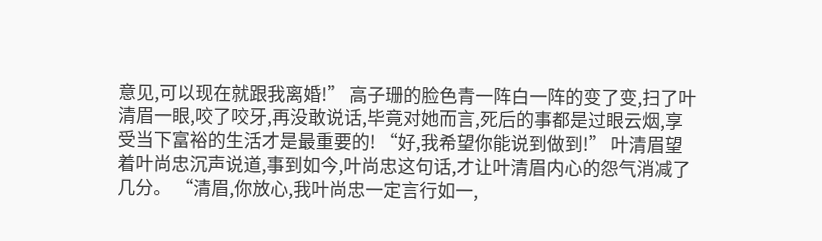意见,可以现在就跟我离婚!” 高子珊的脸色青一阵白一阵的变了变,扫了叶清眉一眼,咬了咬牙,再没敢说话,毕竟对她而言,死后的事都是过眼云烟,享受当下富裕的生活才是最重要的! “好,我希望你能说到做到!” 叶清眉望着叶尚忠沉声说道,事到如今,叶尚忠这句话,才让叶清眉内心的怨气消减了几分。 “清眉,你放心,我叶尚忠一定言行如一,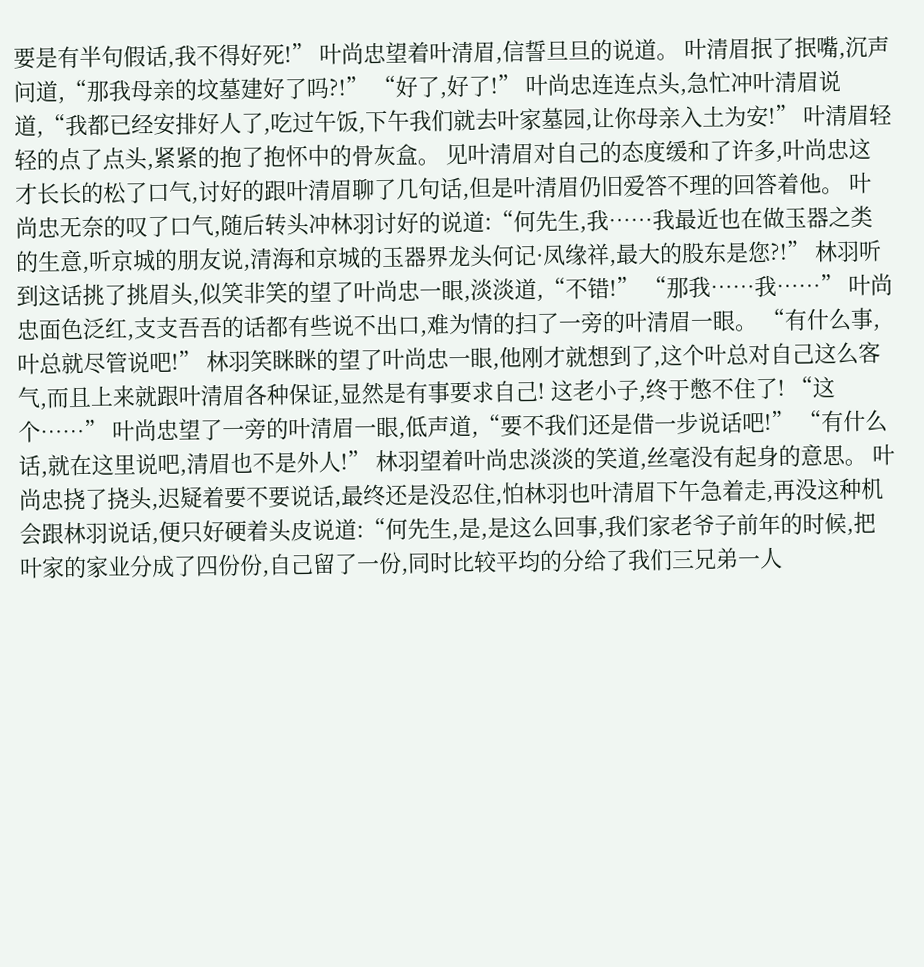要是有半句假话,我不得好死!” 叶尚忠望着叶清眉,信誓旦旦的说道。 叶清眉抿了抿嘴,沉声问道,“那我母亲的坟墓建好了吗?!” “好了,好了!” 叶尚忠连连点头,急忙冲叶清眉说道,“我都已经安排好人了,吃过午饭,下午我们就去叶家墓园,让你母亲入土为安!” 叶清眉轻轻的点了点头,紧紧的抱了抱怀中的骨灰盒。 见叶清眉对自己的态度缓和了许多,叶尚忠这才长长的松了口气,讨好的跟叶清眉聊了几句话,但是叶清眉仍旧爱答不理的回答着他。 叶尚忠无奈的叹了口气,随后转头冲林羽讨好的说道:“何先生,我……我最近也在做玉器之类的生意,听京城的朋友说,清海和京城的玉器界龙头何记·凤缘祥,最大的股东是您?!” 林羽听到这话挑了挑眉头,似笑非笑的望了叶尚忠一眼,淡淡道,“不错!” “那我……我……” 叶尚忠面色泛红,支支吾吾的话都有些说不出口,难为情的扫了一旁的叶清眉一眼。 “有什么事,叶总就尽管说吧!” 林羽笑眯眯的望了叶尚忠一眼,他刚才就想到了,这个叶总对自己这么客气,而且上来就跟叶清眉各种保证,显然是有事要求自己! 这老小子,终于憋不住了! “这个……” 叶尚忠望了一旁的叶清眉一眼,低声道,“要不我们还是借一步说话吧!” “有什么话,就在这里说吧,清眉也不是外人!” 林羽望着叶尚忠淡淡的笑道,丝毫没有起身的意思。 叶尚忠挠了挠头,迟疑着要不要说话,最终还是没忍住,怕林羽也叶清眉下午急着走,再没这种机会跟林羽说话,便只好硬着头皮说道:“何先生,是,是这么回事,我们家老爷子前年的时候,把叶家的家业分成了四份份,自己留了一份,同时比较平均的分给了我们三兄弟一人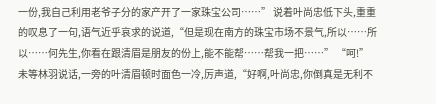一份,我自己利用老爷子分的家产开了一家珠宝公司……” 说着叶尚忠低下头,重重的叹息了一句,语气近乎哀求的说道,“但是现在南方的珠宝市场不景气,所以……所以……何先生,你看在跟清眉是朋友的份上,能不能帮……帮我一把……” “呵!” 未等林羽说话,一旁的叶清眉顿时面色一冷,厉声道,“好啊,叶尚忠,你倒真是无利不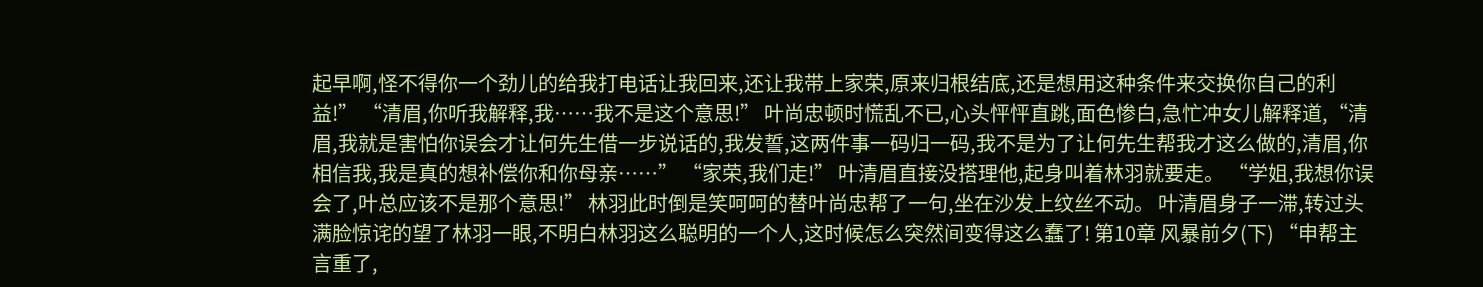起早啊,怪不得你一个劲儿的给我打电话让我回来,还让我带上家荣,原来归根结底,还是想用这种条件来交换你自己的利益!” “清眉,你听我解释,我……我不是这个意思!” 叶尚忠顿时慌乱不已,心头怦怦直跳,面色惨白,急忙冲女儿解释道,“清眉,我就是害怕你误会才让何先生借一步说话的,我发誓,这两件事一码归一码,我不是为了让何先生帮我才这么做的,清眉,你相信我,我是真的想补偿你和你母亲……” “家荣,我们走!” 叶清眉直接没搭理他,起身叫着林羽就要走。 “学姐,我想你误会了,叶总应该不是那个意思!” 林羽此时倒是笑呵呵的替叶尚忠帮了一句,坐在沙发上纹丝不动。 叶清眉身子一滞,转过头满脸惊诧的望了林羽一眼,不明白林羽这么聪明的一个人,这时候怎么突然间变得这么蠢了! 第10章 风暴前夕(下) “申帮主言重了,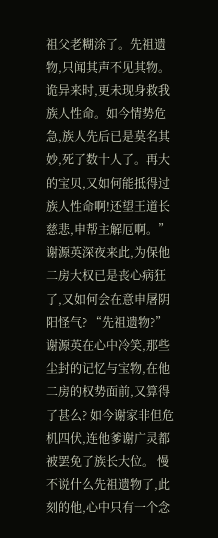祖父老糊涂了。先祖遗物,只闻其声不见其物。诡异来时,更未现身救我族人性命。如今情势危急,族人先后已是莫名其妙,死了数十人了。再大的宝贝,又如何能抵得过族人性命啊!还望王道长慈悲,申帮主解厄啊。” 谢源英深夜来此,为保他二房大权已是丧心病狂了,又如何会在意申屠阴阳怪气? “先祖遗物?”谢源英在心中冷笑,那些尘封的记忆与宝物,在他二房的权势面前,又算得了甚么? 如今谢家非但危机四伏,连他爹谢广灵都被罢免了族长大位。 慢不说什么先祖遗物了,此刻的他,心中只有一个念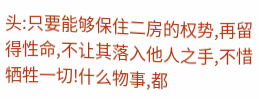头:只要能够保住二房的权势,再留得性命,不让其落入他人之手,不惜牺牲一切!什么物事,都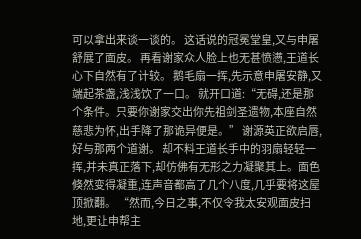可以拿出来谈一谈的。 这话说的冠冕堂皇,又与申屠舒展了面皮。 再看谢家众人脸上也无甚愤懑,王道长心下自然有了计较。 鹅毛扇一挥,先示意申屠安静,又端起茶盏,浅浅饮了一口。 就开口道:“无碍,还是那个条件。只要你谢家交出你先祖剑圣遗物,本座自然慈悲为怀,出手降了那诡异便是。” 谢源英正欲启唇,好与那两个道谢。 却不料王道长手中的羽扇轻轻一挥,并未真正落下,却仿佛有无形之力凝聚其上。面色倏然变得凝重,连声音都高了几个八度,几乎要将这屋顶掀翻。 “然而,今日之事,不仅令我太安观面皮扫地,更让申帮主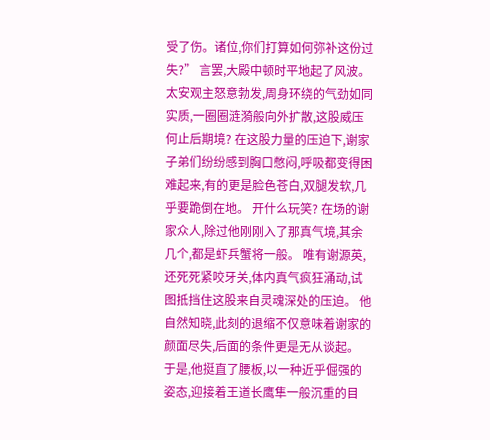受了伤。诸位,你们打算如何弥补这份过失?” 言罢,大殿中顿时平地起了风波。 太安观主怒意勃发,周身环绕的气劲如同实质,一圈圈涟漪般向外扩散,这股威压何止后期境? 在这股力量的压迫下,谢家子弟们纷纷感到胸口憋闷,呼吸都变得困难起来,有的更是脸色苍白,双腿发软,几乎要跪倒在地。 开什么玩笑? 在场的谢家众人,除过他刚刚入了那真气境,其余几个,都是虾兵蟹将一般。 唯有谢源英,还死死紧咬牙关,体内真气疯狂涌动,试图抵挡住这股来自灵魂深处的压迫。 他自然知晓,此刻的退缩不仅意味着谢家的颜面尽失,后面的条件更是无从谈起。 于是,他挺直了腰板,以一种近乎倔强的姿态,迎接着王道长鹰隼一般沉重的目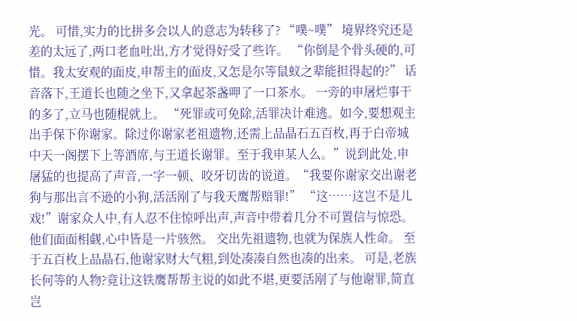光。 可惜,实力的比拼多会以人的意志为转移了? “噗~噗” 境界终究还是差的太远了,两口老血吐出,方才觉得好受了些许。 “你倒是个骨头硬的,可惜。我太安观的面皮,申帮主的面皮,又怎是尔等鼠蚁之辈能担得起的?” 话音落下,王道长也随之坐下,又拿起茶盏呷了一口茶水。 一旁的申屠烂事干的多了,立马也随棍就上。 “死罪或可免除,活罪决计难逃。如今,要想观主出手保下你谢家。除过你谢家老祖遗物,还需上品晶石五百枚,再于白帝城中天一阁摆下上等酒席,与王道长谢罪。至于我申某人么。”说到此处,申屠猛的也提高了声音,一字一顿、咬牙切齿的说道。“我要你谢家交出谢老狗与那出言不逊的小狗,活活剐了与我天鹰帮赔罪!” “这……这岂不是儿戏!”谢家众人中,有人忍不住惊呼出声,声音中带着几分不可置信与惊恐。 他们面面相觑,心中皆是一片骇然。 交出先祖遗物,也就为保族人性命。 至于五百枚上品晶石,他谢家财大气粗,到处凑凑自然也凑的出来。 可是,老族长何等的人物?竟让这铁鹰帮帮主说的如此不堪,更要活剐了与他谢罪,简直岂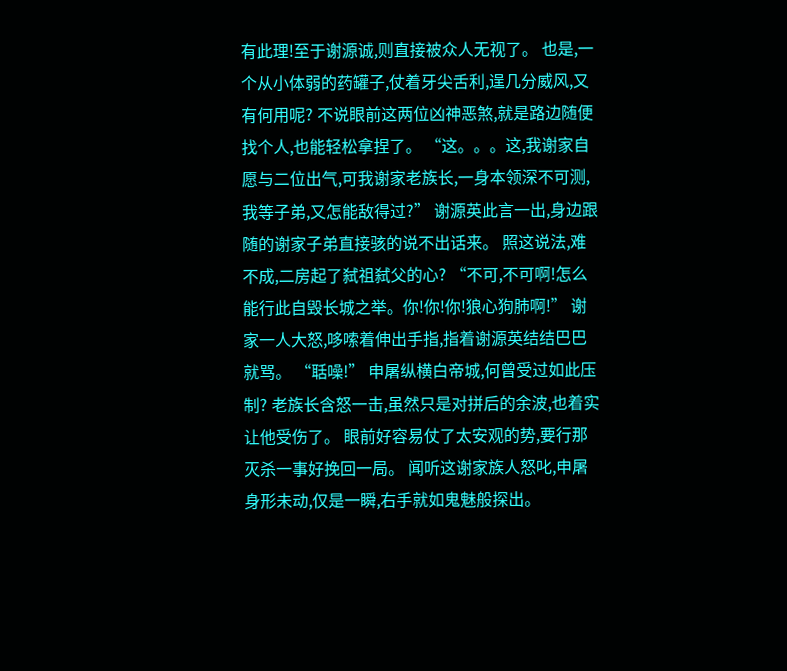有此理!至于谢源诚,则直接被众人无视了。 也是,一个从小体弱的药罐子,仗着牙尖舌利,逞几分威风,又有何用呢? 不说眼前这两位凶神恶煞,就是路边随便找个人,也能轻松拿捏了。 “这。。。这,我谢家自愿与二位出气,可我谢家老族长,一身本领深不可测,我等子弟,又怎能敌得过?” 谢源英此言一出,身边跟随的谢家子弟直接骇的说不出话来。 照这说法,难不成,二房起了弑祖弑父的心? “不可,不可啊!怎么能行此自毁长城之举。你!你!你!狼心狗肺啊!” 谢家一人大怒,哆嗦着伸出手指,指着谢源英结结巴巴就骂。 “聒噪!” 申屠纵横白帝城,何曾受过如此压制? 老族长含怒一击,虽然只是对拼后的余波,也着实让他受伤了。 眼前好容易仗了太安观的势,要行那灭杀一事好挽回一局。 闻听这谢家族人怒叱,申屠身形未动,仅是一瞬,右手就如鬼魅般探出。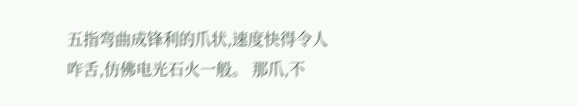五指弯曲成锋利的爪状,速度快得令人咋舌,仿佛电光石火一般。 那爪,不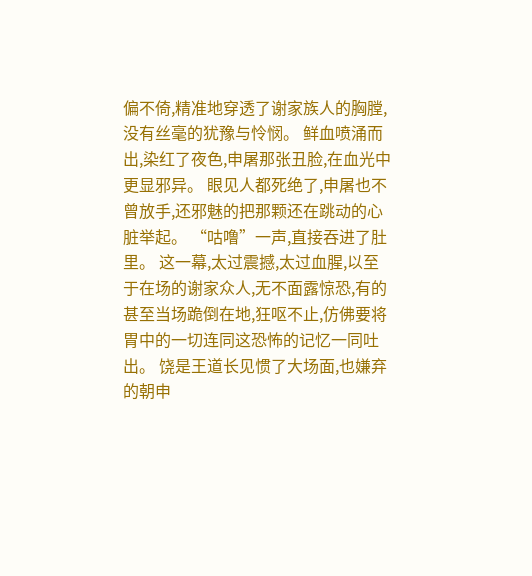偏不倚,精准地穿透了谢家族人的胸膛,没有丝毫的犹豫与怜悯。 鲜血喷涌而出,染红了夜色,申屠那张丑脸,在血光中更显邪异。 眼见人都死绝了,申屠也不曾放手,还邪魅的把那颗还在跳动的心脏举起。 “咕噜”一声,直接吞进了肚里。 这一幕,太过震撼,太过血腥,以至于在场的谢家众人,无不面露惊恐,有的甚至当场跪倒在地,狂呕不止,仿佛要将胃中的一切连同这恐怖的记忆一同吐出。 饶是王道长见惯了大场面,也嫌弃的朝申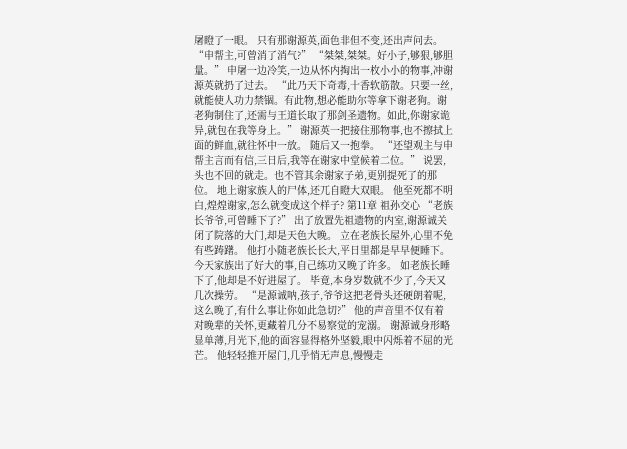屠瞪了一眼。 只有那谢源英,面色非但不变,还出声问去。 “申帮主,可曾消了消气?” “桀桀,桀桀。好小子,够狠,够胆量。” 申屠一边冷笑,一边从怀内掏出一枚小小的物事,冲谢源英就扔了过去。 “此乃天下奇毒,十香软筋散。只要一丝,就能使人功力禁锢。有此物,想必能助尔等拿下谢老狗。谢老狗制住了,还需与王道长取了那剑圣遗物。如此,你谢家诡异,就包在我等身上。” 谢源英一把接住那物事,也不擦拭上面的鲜血,就往怀中一放。 随后又一抱拳。 “还望观主与申帮主言而有信,三日后,我等在谢家中堂候着二位。” 说罢,头也不回的就走。也不管其余谢家子弟,更别提死了的那位。 地上谢家族人的尸体,还兀自瞪大双眼。 他至死都不明白,煌煌谢家,怎么就变成这个样子? 第11章 祖孙交心 “老族长爷爷,可曾睡下了?” 出了放置先祖遗物的内室,谢源诚关闭了院落的大门,却是天色大晚。 立在老族长屋外,心里不免有些踌躇。 他打小随老族长长大,平日里都是早早便睡下。 今天家族出了好大的事,自己练功又晚了许多。 如老族长睡下了,他却是不好进屋了。 毕竟,本身岁数就不少了,今天又几次操劳。 “是源诚呐,孩子,爷爷这把老骨头还硬朗着呢,这么晚了,有什么事让你如此急切?” 他的声音里不仅有着对晚辈的关怀,更藏着几分不易察觉的宠溺。 谢源诚身形略显单薄,月光下,他的面容显得格外坚毅,眼中闪烁着不屈的光芒。 他轻轻推开屋门,几乎悄无声息,慢慢走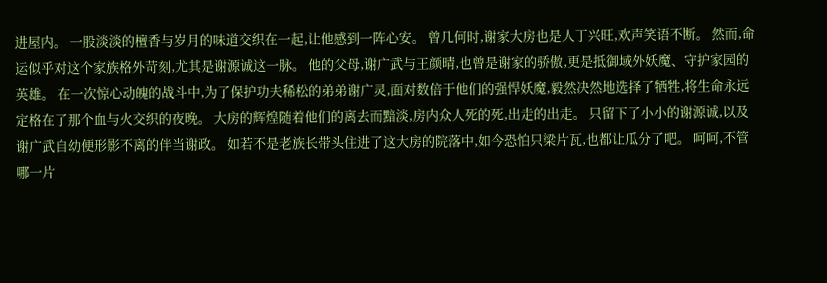进屋内。 一股淡淡的檀香与岁月的味道交织在一起,让他感到一阵心安。 曾几何时,谢家大房也是人丁兴旺,欢声笑语不断。 然而,命运似乎对这个家族格外苛刻,尤其是谢源诚这一脉。 他的父母,谢广武与王颜晴,也曾是谢家的骄傲,更是抵御域外妖魔、守护家园的英雄。 在一次惊心动魄的战斗中,为了保护功夫稀松的弟弟谢广灵,面对数倍于他们的强悍妖魔,毅然决然地选择了牺牲,将生命永远定格在了那个血与火交织的夜晚。 大房的辉煌随着他们的离去而黯淡,房内众人死的死,出走的出走。 只留下了小小的谢源诚,以及谢广武自幼便形影不离的伴当谢政。 如若不是老族长带头住进了这大房的院落中,如今恐怕只梁片瓦,也都让瓜分了吧。 呵呵,不管哪一片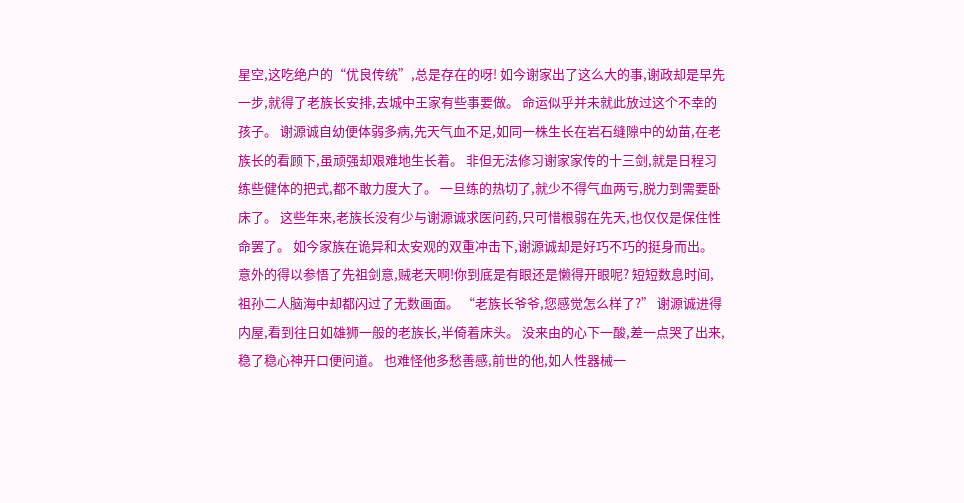星空,这吃绝户的“优良传统”,总是存在的呀! 如今谢家出了这么大的事,谢政却是早先一步,就得了老族长安排,去城中王家有些事要做。 命运似乎并未就此放过这个不幸的孩子。 谢源诚自幼便体弱多病,先天气血不足,如同一株生长在岩石缝隙中的幼苗,在老族长的看顾下,虽顽强却艰难地生长着。 非但无法修习谢家家传的十三剑,就是日程习练些健体的把式,都不敢力度大了。 一旦练的热切了,就少不得气血两亏,脱力到需要卧床了。 这些年来,老族长没有少与谢源诚求医问药,只可惜根弱在先天,也仅仅是保住性命罢了。 如今家族在诡异和太安观的双重冲击下,谢源诚却是好巧不巧的挺身而出。 意外的得以参悟了先祖剑意,贼老天啊!你到底是有眼还是懒得开眼呢? 短短数息时间,祖孙二人脑海中却都闪过了无数画面。 “老族长爷爷,您感觉怎么样了?” 谢源诚进得内屋,看到往日如雄狮一般的老族长,半倚着床头。 没来由的心下一酸,差一点哭了出来,稳了稳心神开口便问道。 也难怪他多愁善感,前世的他,如人性器械一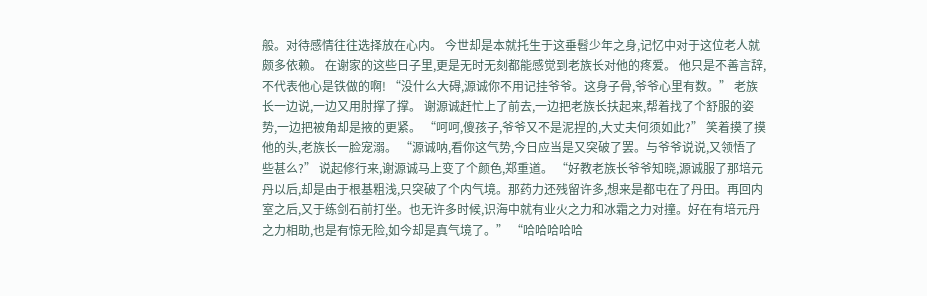般。对待感情往往选择放在心内。 今世却是本就托生于这垂髫少年之身,记忆中对于这位老人就颇多依赖。 在谢家的这些日子里,更是无时无刻都能感觉到老族长对他的疼爱。 他只是不善言辞,不代表他心是铁做的啊! “没什么大碍,源诚你不用记挂爷爷。这身子骨,爷爷心里有数。” 老族长一边说,一边又用肘撑了撑。 谢源诚赶忙上了前去,一边把老族长扶起来,帮着找了个舒服的姿势,一边把被角却是掖的更紧。 “呵呵,傻孩子,爷爷又不是泥捏的,大丈夫何须如此?” 笑着摸了摸他的头,老族长一脸宠溺。 “源诚呐,看你这气势,今日应当是又突破了罢。与爷爷说说,又领悟了些甚么?” 说起修行来,谢源诚马上变了个颜色,郑重道。 “好教老族长爷爷知晓,源诚服了那培元丹以后,却是由于根基粗浅,只突破了个内气境。那药力还残留许多,想来是都屯在了丹田。再回内室之后,又于练剑石前打坐。也无许多时候,识海中就有业火之力和冰霜之力对撞。好在有培元丹之力相助,也是有惊无险,如今却是真气境了。” “哈哈哈哈哈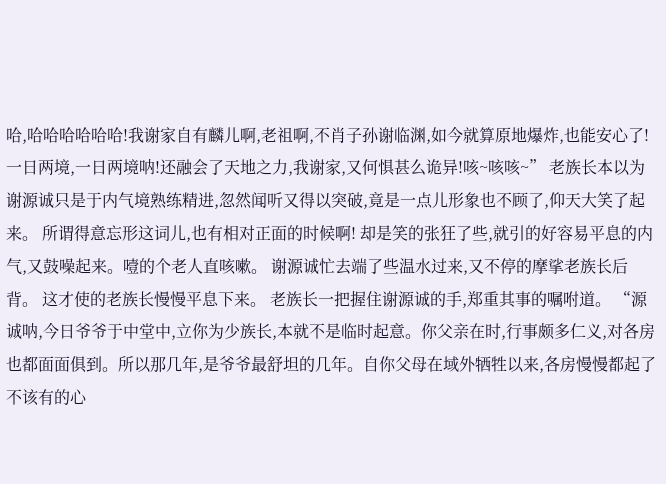哈,哈哈哈哈哈哈!我谢家自有麟儿啊,老祖啊,不肖子孙谢临渊,如今就算原地爆炸,也能安心了!一日两境,一日两境呐!还融会了天地之力,我谢家,又何惧甚么诡异!咳~咳咳~” 老族长本以为谢源诚只是于内气境熟练精进,忽然闻听又得以突破,竟是一点儿形象也不顾了,仰天大笑了起来。 所谓得意忘形这词儿,也有相对正面的时候啊! 却是笑的张狂了些,就引的好容易平息的内气,又鼓噪起来。噎的个老人直咳嗽。 谢源诚忙去端了些温水过来,又不停的摩挲老族长后背。 这才使的老族长慢慢平息下来。 老族长一把握住谢源诚的手,郑重其事的嘱咐道。 “源诚呐,今日爷爷于中堂中,立你为少族长,本就不是临时起意。你父亲在时,行事颇多仁义,对各房也都面面俱到。所以那几年,是爷爷最舒坦的几年。自你父母在域外牺牲以来,各房慢慢都起了不该有的心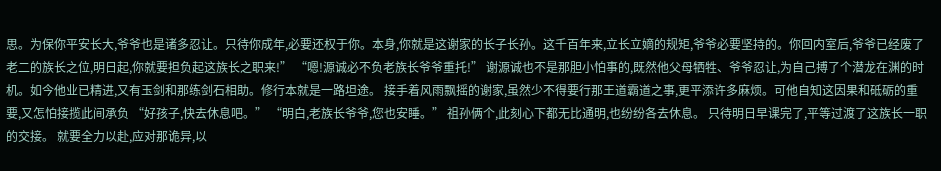思。为保你平安长大,爷爷也是诸多忍让。只待你成年,必要还权于你。本身,你就是这谢家的长子长孙。这千百年来,立长立嫡的规矩,爷爷必要坚持的。你回内室后,爷爷已经废了老二的族长之位,明日起,你就要担负起这族长之职来!” “嗯!源诚必不负老族长爷爷重托!” 谢源诚也不是那胆小怕事的,既然他父母牺牲、爷爷忍让,为自己搏了个潜龙在渊的时机。如今他业已精进,又有玉剑和那练剑石相助。修行本就是一路坦途。 接手着风雨飘摇的谢家,虽然少不得要行那王道霸道之事,更平添许多麻烦。可他自知这因果和砥砺的重要,又怎怕接揽此间承负 “好孩子,快去休息吧。” “明白,老族长爷爷,您也安睡。” 祖孙俩个,此刻心下都无比通明,也纷纷各去休息。 只待明日早课完了,平等过渡了这族长一职的交接。 就要全力以赴,应对那诡异,以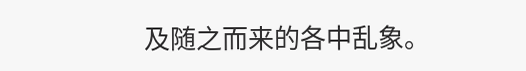及随之而来的各中乱象。